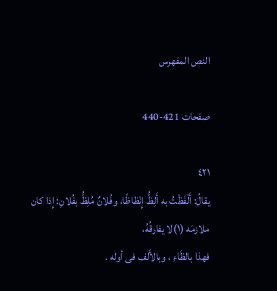النص المفهرس

صفحات 421-440

٤٢١
يقالُ: أَلْفَظْتُ به أَلِظُّ إِنْظاظًا، وفُلانٌ مُلِظُّ بفُلانِ: إِذا كان ملازمَه (١)لا يفارقُهُ،
فهذا بالظَاءِ ، وبالأَلف فى أوله .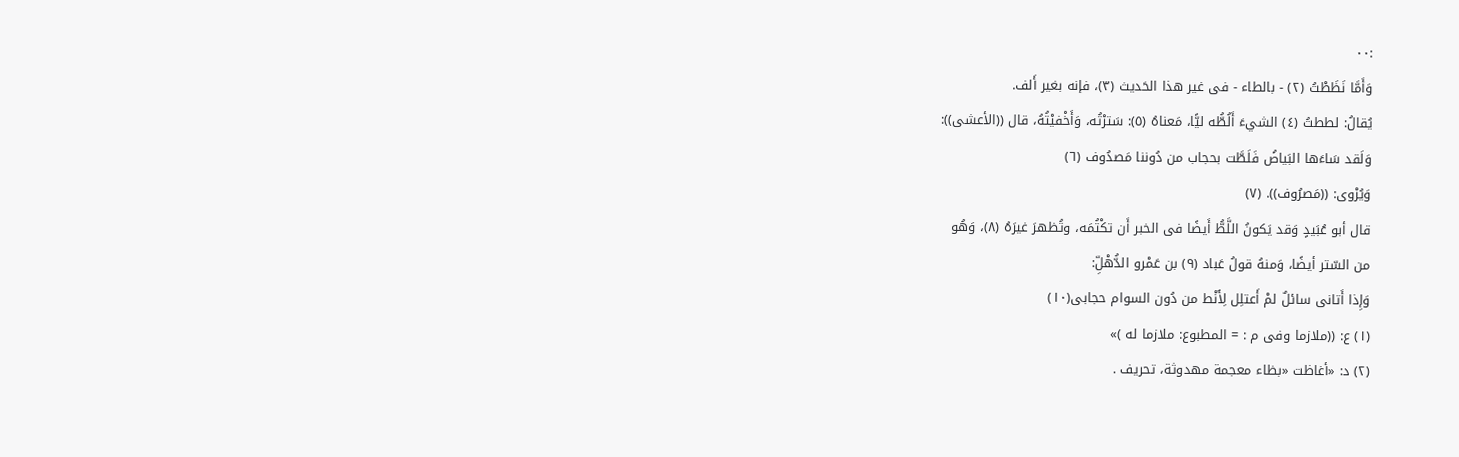:٠٠
وَأَمَّا نَظَطْتُ (٢) - بالطاء - فى غير هذا الحَديث (٣)، فإنه بغير أَلف.
يُقالُ: لططتُ (٤) الشيءَ أَلُطُّه ليًّا، مَعناهُ (٥): سَترْتُه، وَأَخْفيْتُهُ، قال ((الأعشى)):
وَلَقد سَاءَها البَياضُ فَلَطَّت بحجاب من دُوننا مَصدُوف (٦)
وَيُرْوى: ((مَصرُوف)). (٧)
قال أبو عُبَيدٍ وَقد يَكونُ اللَّطُّ أَيضًا فى الخبر أَن تكْتُمَه، وتُظهرَ غيرَهُ (٨)، وَهُو
من السّتر أيضًا، وَمنهُ قولُ عَباد (٩) بن عَمْرو الدُّهْلِّ:
وَإِذا أَتانى سائلٌ لمْ أَعتلِل لِأَنْط من دُون السوام حجابى(١٠)
(١) ع: ((ملازما وفى م : = المطبوع: ملازما له )»
(٢) د: «أغاظت «بظاء معجمة مهدوثة، تحريف .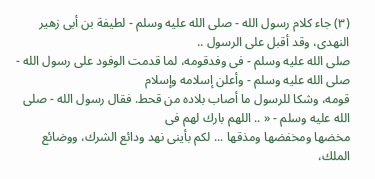(٣) جاء كلام رسول الله - صلى الله عليه وسلم - لطيفة بن أبى زهير النهدى، وقد أقبل على الرسول ..
صلى الله عليه وسلم - فى وفدقومه، لما قدمت الوفود على رسول الله - صلى الله عليه وسلم - وأعلن إسلامه وإسلام
قومه، وشكا للرسول ما أصاب بلاده من قحط. فقال رسول الله - صلى الله عليه وسلم - « .. اللهم بارك لهم فى
مخضها ومخفضها ومذقها ... لكم بأينى نهد ودائع الشرك، ووضائع الملك،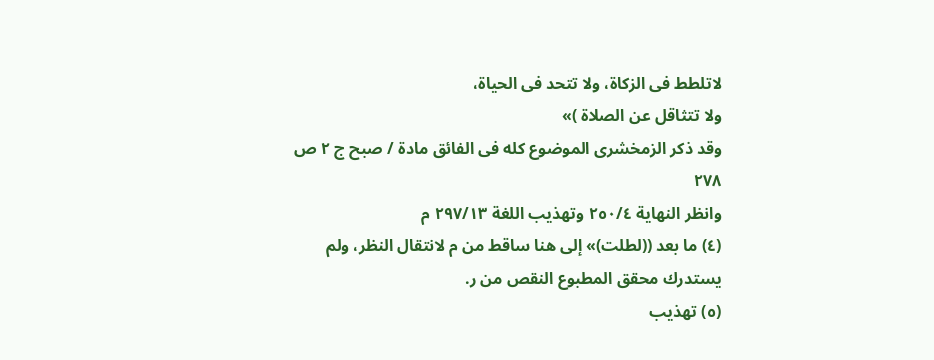لاتلطط فى الزكاة، ولا تتحد فى الحياة،
ولا تتثاقل عن الصلاة )»
وقد ذكر الزمخشرى الموضوع كله فى الفائق مادة / صبح ج ٢ ص ٢٧٨
وانظر النهاية ٢٥٠/٤ وتهذيب اللغة ٢٩٧/١٣ م
(٤) ما بعد ((لطلت)» إلى هنا ساقط من م لانتقال النظر، ولم يستدرك محقق المطبوع النقص من ر.
(٥) تهذيب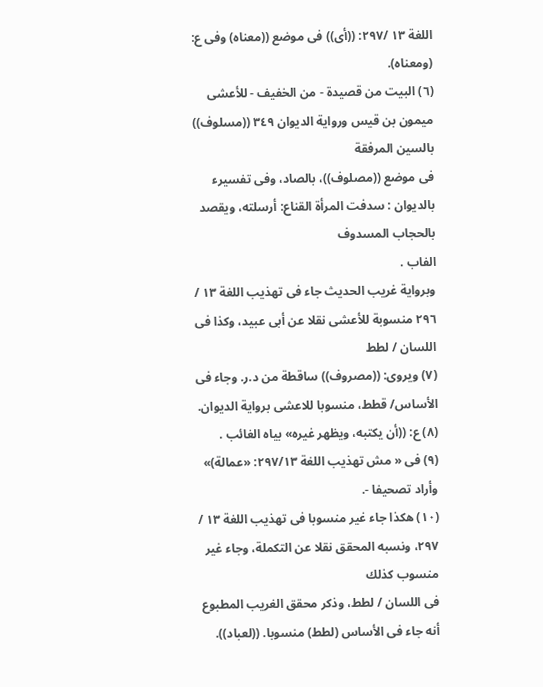اللغة ١٣ /٢٩٧: ((أى)) فى موضع ((معناه) وفى ع: (ومعناه).
(٦) البيت من قصيدة - من الخفيف - للأعشى ميمون بن قيس ورواية الديوان ٣٤٩ ((مسلوف)) بالسين المرفقة
فى موضع ((مصلوف))، بالصاد، وفى تفسيرء بالديوان : سدفت المرأة القناع: أرسلته، ويقصد بالحجاب المسدوف
الفاب .
وبرواية غريب الحديث جاء فى تهذيب اللغة ١٣ / ٢٩٦ منسوبة للأعشى نقلا عن أبى عبيد، وكذا فى اللسان / لطط
(٧) ويروى: ((مصروف)) ساقطة من د.ر. وجاء فى الأساس/ قطط، منسوبا للاعشى برواية الديوان.
(٨) ع: ((أن يكتبه، ويظهر غيره» بياه الغائب .
(٩) فى « مش تهذيب اللغة ٢٩٧/١٣: «عمالة)» وأراد تصحيفا -.
(١٠) هكذا جاء غير منسوبا فى تهذيب اللغة ١٣ / ٢٩٧، ونسبه المحقق نقلا عن التكملة، وجاء غير منسوب كذلك
فى اللسان / لطط، وذكر محقق الغريب المطبوع أنه جاء فى الأساس (لطط) منسوبا. ((لعباد)).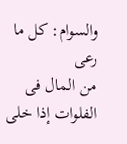والسوام: كل ما رعى
من المال فى الفلوات إذا خلى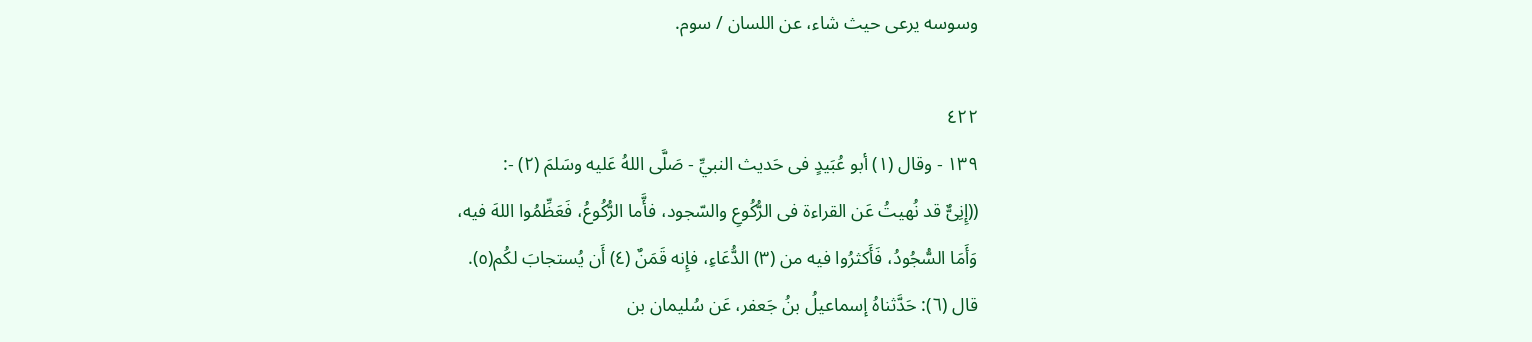وسوسه يرعى حيث شاء، عن اللسان / سوم.

٤٢٢
١٣٩ - وقال (١) أبو عُبَيدٍ فى حَديث النبيِّ - صَلَّى اللهُ عَليه وسَلمَ (٢) -:
((إِنِىٌّ قد نُهيتُ عَن القراءة فى الرُّكُوعِ والسّجود، فأَّما الرُّكُوعُ، فَعَظِّمُوا اللهَ فيه،
وَأَمَا السُّجُودُ، فَأَكثرُوا فيه من (٣) الدُّعَاءِ، فإِنه قَمَنٌ (٤) أَن يُستجابَ لكُم(٥).
قال (٦): حَدَّثناهُ إسماعيلُ بنُ جَعفر، عَن سُليمان بن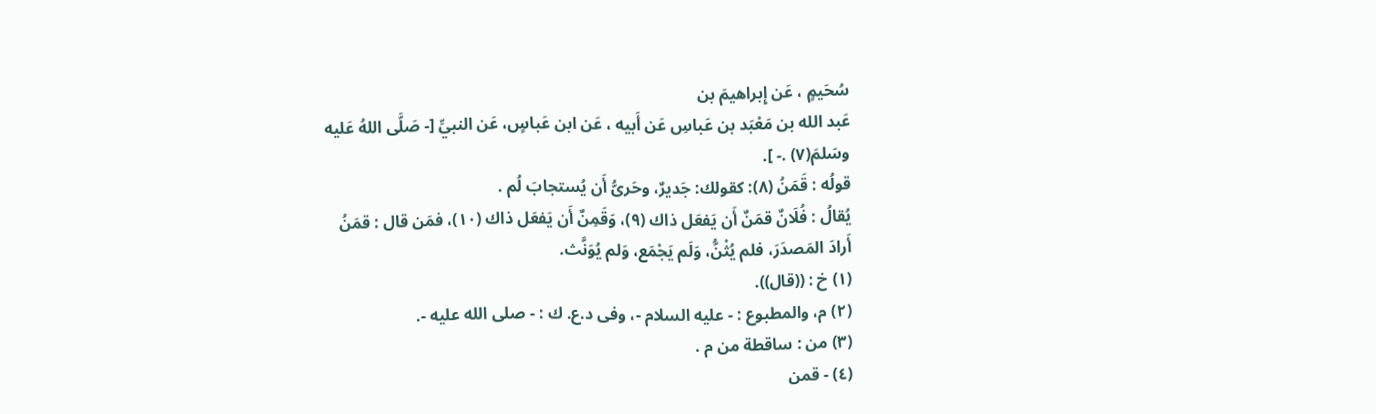سُحَيمٍ ، عَن إِبراهيمَ بن
عَبد الله بن مَعْبَد بن عَباسِ عَن أَبيه ، عَن ابن عَباسٍ، عَن النبيِّ [- صَلَّى اللهُ عَليه
وسَلمَ(٧) .- ].
قولُه : قَمَنُ (٨): كقولك: جَديرٌ، وحَرىُّ أَن يُستجابَ لُم .
يُقالُ : فُلَانٌ قمَنٌ أَن يَفعَل ذاك (٩)، وَقَمِنٌ أَن يَفعَل ذاك (١٠)، فمَن قال : قمَنُ
أَرادَ المَصدَرَ، فلم يُثْنُّ، وَلَم يَجْمَع، وَلم يُوَنَّث.
(١) خ : ((قال)).
(٢) م، والمطبوع : - عليه السلام -، وفى د.ع. ك : - صلى الله عليه -.
(٣) من : ساقطة من م .
(٤) - قمن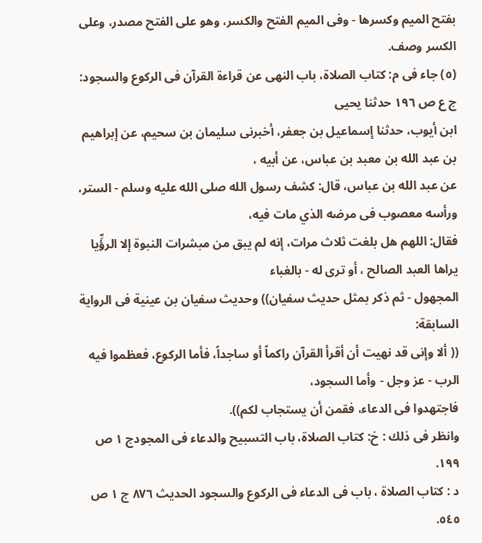بفتح الميم وكسرها - وفى الميم الفتح والكسر، وهو على الفتح مصدر، وعلى الكسر وصف.
(٥) جاء فى م: كتاب الصلاة، باب النهى عن قراءة القرآن فى الركوع والسجود: ج ع ص ١٩٦ حدثنا يحيى
ابن أيوب، حدثنا إسماعيل بن جعفر، أخبرنى سليمان بن سحيم، عن إبراهيم بن عبد الله بن معبد بن عباس، عن أبيه ،
عن عبد الله بن عباس، قال: كشف رسول الله صلى الله عليه وسلم - الستر، ورأسه معصوب فى مرضه الذي مات فيه،
فقال: اللهم هل بلغت ثلاث مرات، إنه لم يبق من مبشرات النبوة إلا الرؤِّيا يراها العبد الصالح ، أو ترى له - بالغباء
المجهول - ثم ذكر بمثل حديث سفيان)) وحديث سفيان بن عينية فى الرواية السابقة:
(( ألا وإنى قد نهيت أن أقرأ القرآن راكماً أو ساجداً، فأما الركوع، فعظموا فيه الرب - عز وجل - وأما السجود،
فاجتهدوا فى الدعاء، فقمن أن يستجاب لكم)).
وانظر فى ذلك : خ: كتاب الصلاة، باب التسبيح والدعاء فى المجودج ١ ص ١٩٩.
د : كتاب الصلاة ، باب فى الدعاء فى الركوع والسجود الحديث ٨٧٦ ج ١ ص ٥٤٥.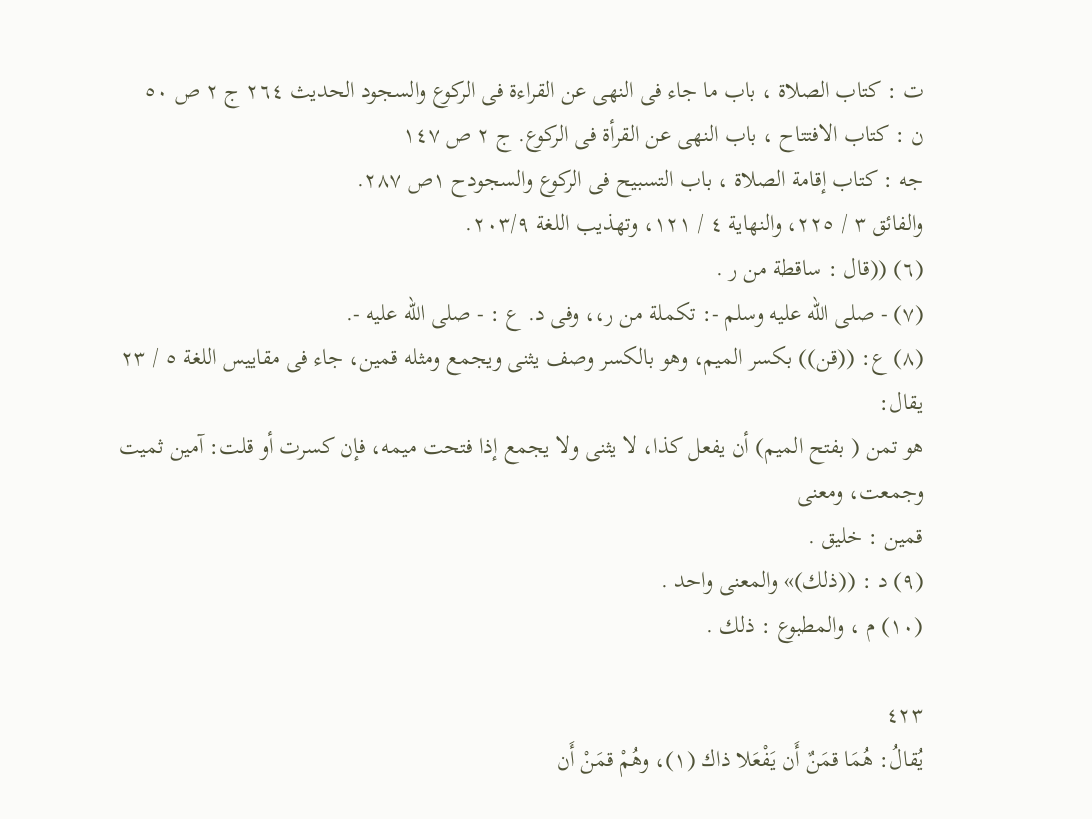ت : كتاب الصلاة ، باب ما جاء فى النهى عن القراءة فى الركوع والسجود الحديث ٢٦٤ ج ٢ ص ٥٠
ن : كتاب الافتتاح ، باب النهى عن القرأة فى الركوع. ج ٢ ص ١٤٧
جه : كتاب إقامة الصلاة ، باب التسبيح فى الركوع والسجودح ١ص ٢٨٧.
والفائق ٣ / ٢٢٥، والنهاية ٤ / ١٢١، وتهذيب اللغة ٢٠٣/٩.
(٦) ((قال : ساقطة من ر .
(٧) - صلى الله عليه وسلم -: تكملة من ر،، وفى د. ع : - صلى الله عليه -.
(٨) ع: ((قن)) بكسر الميم، وهو بالكسر وصف يثنى ويجمع ومثله قمين، جاء فى مقاييس اللغة ٥ / ٢٣ يقال:
هو تمن ( بفتح الميم) أن يفعل كذا، لا يثنى ولا يجمع إذا فتحت ميمه، فإن كسرت أو قلت: آمين ثميت وجمعت، ومعنى
قمين : خليق .
(٩) د : ((ذلك)» والمعنى واحد .
(١٠) م ، والمطبوع : ذلك .

٤٢٣
يُقالُ: هُمَا قمَنٌ أَن يَفْعَلا ذاك (١)، وهُمْ قمَنْ أَن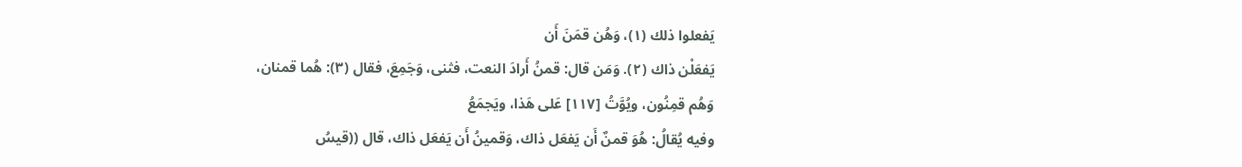يَفعلوا ذلك (١)، وَهُن قمَنَ أَن
يَفعَلْن ذاك (٢). وَمَن قال: قمنُ أَرادَ النعت، فثنى، وَجَمِعَ، فقال (٣): هُما قمنان،
وَهُم قمِنُون، ويُوَّتُ [١١٧] عَلى هَذا، ويَجمَعُ
وفيه يُقالُ: هُوَ قمنٌ أَن يَفعَل ذاك، وَقمينُ أَن يَفعَل ذاك، قال ((قيسُ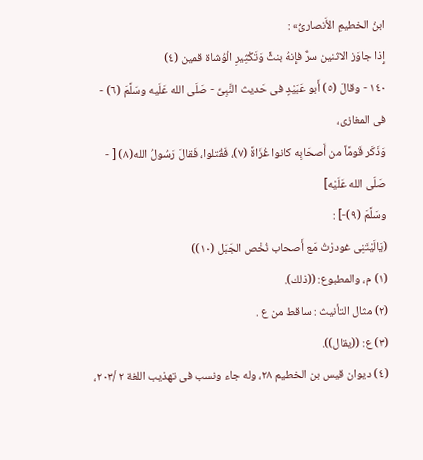ابنُ الخطيمِ الأَنصارىُّ» :
إِذا جاوَز الاثنين سرٌّ فإِنهُ بنثٍّ وَتَكْثِيرِ الْوُشاة قمين (٤)
١٤٠ - وقالَ (٥) أَبو عَبَيْدٍ فى حَديث النَّبِىِّ - صَلَى الله عَلَيه وسَلَّمَ (٦) - فى المغازى،
وَذَكَر قَومًاً من أَصحَابِه كانوا غُزَاةً (٧)، فَقُتلوا، فَقالَ رَسُولُ الله(٨) [ - صَلّى الله عَلَيْه]
وسَلَّمَ (٩)-] :
(يَالَيْتَنِى غودرْتُ مَع أَصحاب نُخْص الجَبَل (١٠))
(١) م، والمطبوع: ((ذلك).
(٢) مثال التأنيث : ساقط من ع .
(٣) ع: ((يقال)).
(٤) ديوان قيس بن الخطيم ٢٨، وله جاء ونسب فى تهذيب اللغة ٢ /٢٠٣،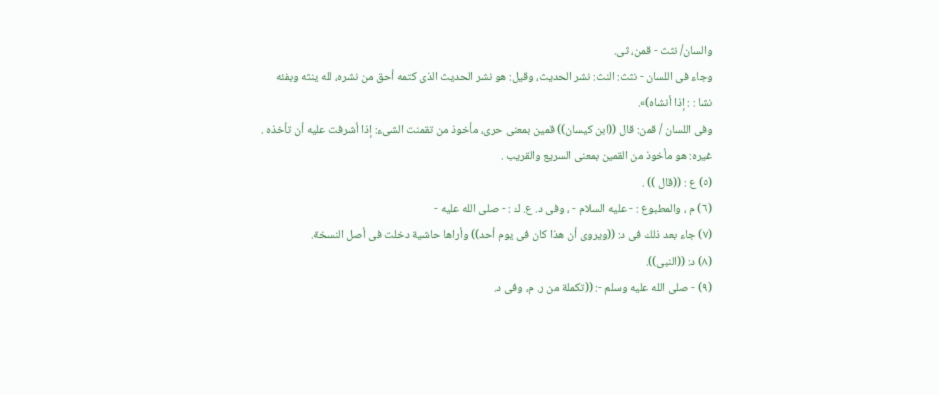والسان/ نثث - قمن، ثى.
وجاء فى اللسان - نثث: النث: نشر الحديث، وقيل: هو نشر الحديث الذى كتمه أحق من نشره، لله ينثه وبفئه
نشا : : إذا أنشاه)».
وفى اللسان / قمن: قال ((ابن كيسان)) قمين بمعنى حرى، مأخوذ من تقمنت الشىء: إذا أشرفت عليه أن تأخذه .
غيره: هو مأخوذ من القمين بمعنى السريع والقريب .
(٥) ع : ((قال )) .
(٦) م ، والمطبوع : - عليه السلام - ، وفى د. ع. ك : - صلى الله عليه -
(٧) جاء بعد ذلك فى د: ((ويروى أن هذا كان فى يوم أحد)) وأراها حاشية دخلت فى أصل النسخة.
(٨) د: ((النبى)).
(٩) - صلى الله عليه وسلم -: ((تكملة من ر. م، وفى د.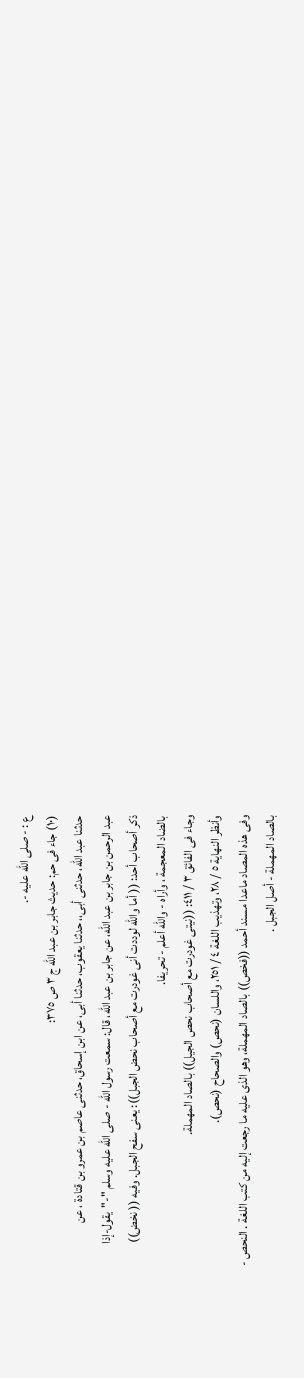ع : - صلى الله عليه -.
(١٠) جاء فى حم: حديث جابر بن عبد الله ج ٣ ص ٣٧٥:
حدثنا عبد الله، حدثنى أبى،، حدثنا يعقوب، حدثنا أبى، عن ابن إسحاق، حدثنى عاصم بن عمرو بن قتادة ، عن
عبد الرحمن بن جابر بن عبد الله، عن جابر بن عبد الله، قال: سمعت رسول الله - صلى الله عليه وسلم "-"يقول-إذا
ذكر أصحاب أحد: (( أما والله لوددت أنى غودرت مع أصحاب نحض الجبل)): يعنى سفح الجبل. وفيه (( نخض))
بالضاد المعجمة ، وأراه - والله أعلم - تحريفا.
وجاء فى الفائق ٣ / ٤١١: ((نيتى غودرت مع أصحاب نحص الجيل)) بالصاد المهملة.
وأنظر النهاية ٥ / ٢٨، وتهذيب اللغة ٤ / ٢٥١، واللسان (نحص) والصحاح (نحص).
وفى هذه المصاد ماعدا مسند أحمد ((فخص)) بالصاد المهملة، وهو الذى عليه ما رجعت إليه من كتب اللغة . النحص -
بالصاد المهملة - أصل الجبل .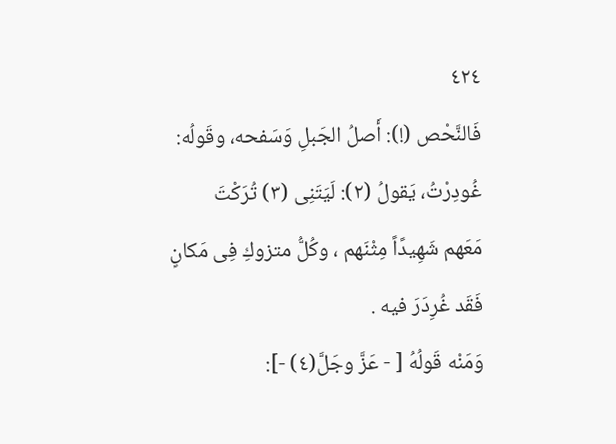٤٢٤
فَالنَّحْص (!): أَصلُ الجَبلِ وَسَفحه، وقَولُه: غُودِرْتُ، يَقولُ (٢): لَيَتَنِى (٣) تُرَكْتَ
مَعَهم شَهِيدًاً مِثْنَهم ، وكُلُّ متزوكِ فِى مَكانٍ فَقَد غُرِدَرَ فيه .
وَمَنْه قَولُهُ [ - عَزَّ وجَلَّ(٤) -]: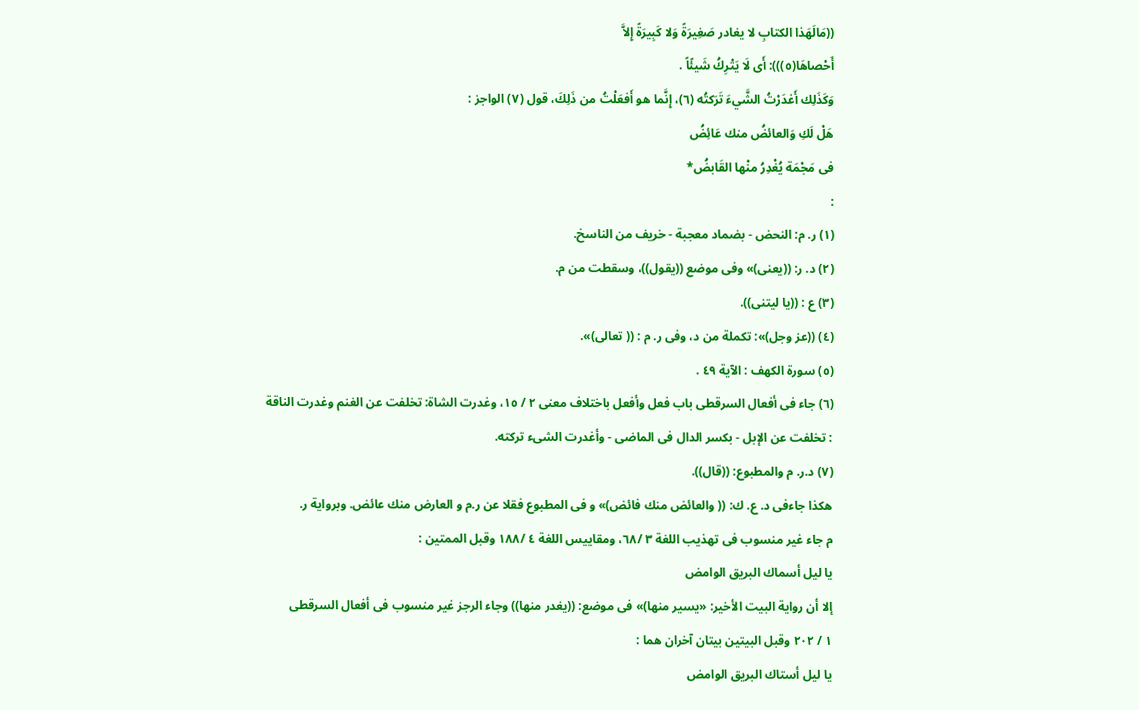((مَالَهَذا الكتابِ لا يغادر صَغِيرَةً وَلا كَبِيرَةً إِلاَّ
أَحْصاهَا(٥))): أَى لَا يَتْرِكُ شَيئًاً .
وَكَذَلِك أَغدَرْتُ الشَّيءَ تَرَكتُه (٦)، إِنَّما هو أَفعَلْتُ من ذَلِكَ، قول (٧) الواجز :
هَلْ لَكِ وَالعائضُ منك عَائِضُ
فى مَجْمَة يُغْدِرُ منْها القَابضُ*
:
(١) ر. م: النحض - بضماد معجبة - خريف من الناسخ.
(٢) د. ر: ((يعنى)» وفى موضع ((يقول))، وسقطت من م.
(٣) ع : ((يا ليتنى)).
(٤) ((عز وجل)»: تكملة من د، وفى ر. م : (( تعالى)».
(٥) سورة الكهف : الآية ٤٩ .
(٦) جاء فى أفعال السرقطى باب فعل وأفعل باختلاف معنى ٢ / ١٥، وغدرت الشاة: تخلفت عن الغنم وغدرت الناقة
: تخلفت عن الإبل - بكسر الدال فى الماضى - وأغدرت الشىء تركته.
(٧) د.ر. م والمطبوع: ((قال)).
هكذا جاءفى د. ع. ك: (( والعائض منك فائض)» و فى المطبوع فقلا عن ر.م و العارض منك عائض. وبرواية ر.
م جاء غير منسوب فى تهذيب اللغة ٣ /٦٨، ومقاييس اللغة ٤ /١٨٨ وقبل الممتين :
يا ليل أسماك البريق الوامض
إلا أن رواية البيت الأخير: «يسير منها)» فى موضع: ((يغدر منها)) وجاء الرجز غير منسوب فى أفعال السرقطى
١ / ٢٠٢ وقبل البيتين بيتان آخران هما :
يا ليل أستاك البريق الوامض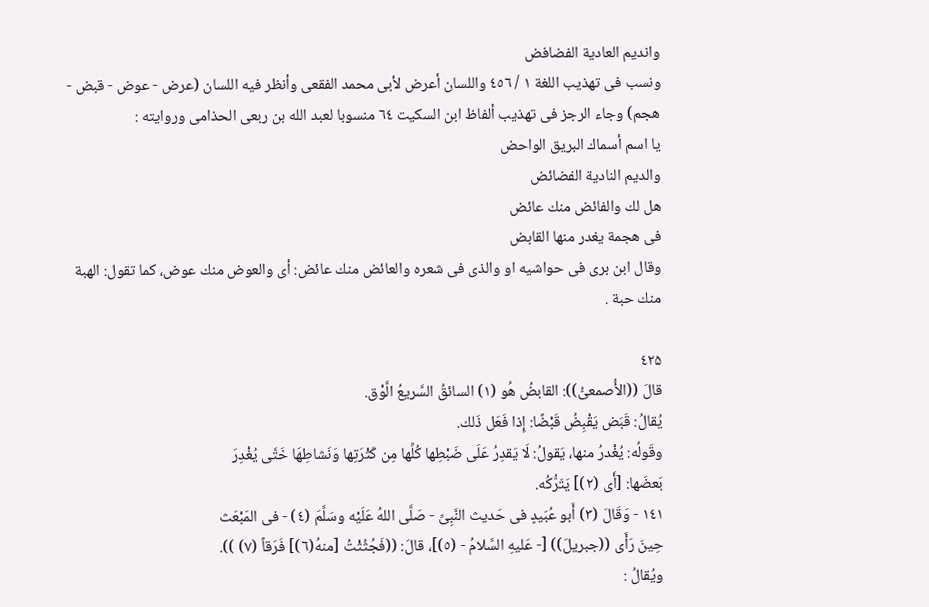وانديم العادية الفضافض
ونسب فى تهذيب اللغة ١ / ٤٥٦ واللسان أعرض لأبى محمد الفقعى وأنظر فيه اللسان (عرض - عوض - قبض -
هجم) وجاء الرجز فى تهذيب ألفاظ ابن السكيت ٦٤ منسوبا لعبد الله بن ربعى الحذامى وروايته :
يا اسم أسماك البريق الواحض
والديم النادية الفضائض
هل لك والفائض منك عائض
فى هجمة يغدر منها القابض
وقال ابن برى فى حواشيه او والذى فى شعره والعائض منك عائض: أى والعوض منك عوض، كما تقول: الهبة
منك حبة .

٤٢۵
قالَ ((الأُصمعىُّ)): القابضُ هُو (١) السائقُ السَّريعُ الَّوْق.
يُقالُ: قَبَض يَقْبِضُ قَبْضًا: إِذا فَعَل ذَلك.
وقَولُه: يُغْدرُ منها، يَقولُ: لَا يَقدِرُ عَلَى ضَبْطِها كُلِّها مِن كَثْرَتِها وَنَشاطِهَا خَتَّى يُغْدِرَ
بَعضَها: [أَى (٢)] يَتَرُّكُه.
١٤١ - وَقَالَ (٣) أَبو عُبَيدٍ فى حَديث النَّبِىِّ - صَلَّى اللهُ عَلَيْه وسَلَّمَ (٤) - فى المَبْعَث
حِينَ رَأَى ((جبريلَ)) [- عَليهِ السَّلامُ - (٥)]، قالَ: ((فَجُثُثْتُ [منهُ(٦)] فَرَقاً (٧) )).
ويُقالُ :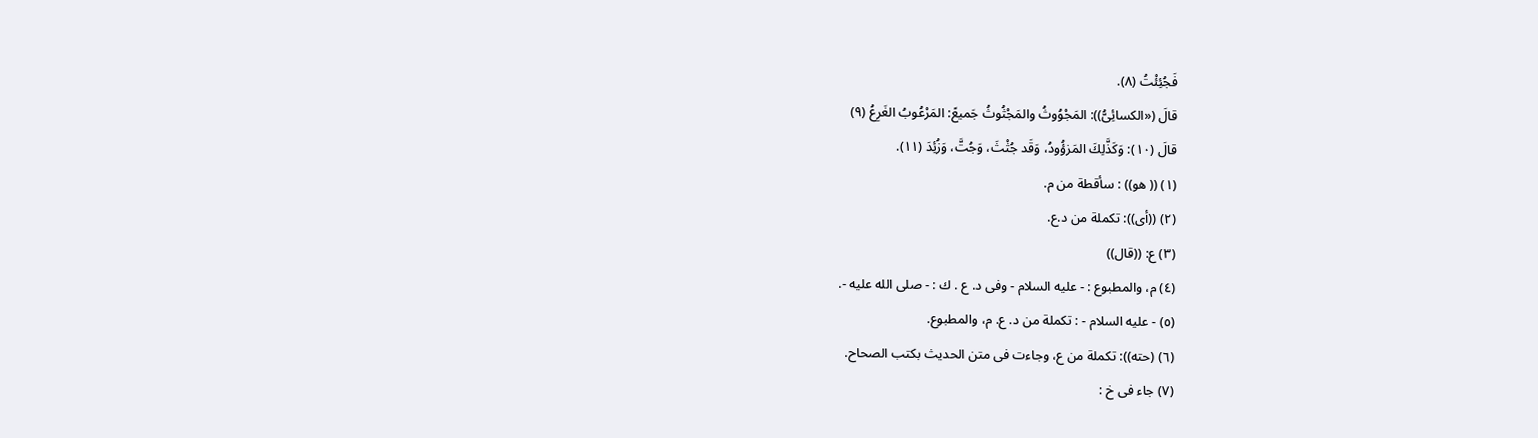فَجُئِئْتُ (٨).
قالَ («الكسائِىُّ)): المَجْوُوثُ والمَجْثُوثُ جَميعً: المَرْعُوبُ الغَرِعُ (٩)
قالَ (١٠): وَكَذَّلِكَ المَزؤُودُ، وَقَد جُثْثَ، وَجُتَّ، وَزُئِدَ (١١).
(١) (( هو)) : سأقطة من م.
(٢) ((أى)): تكملة من د.ع.
(٣) ع: ((قال))
(٤) م، والمطبوع : - عليه السلام - وفى د. ع . ك : - صلى الله عليه -.
(٥) - عليه السلام - : تكملة من د. ع. م، والمطبوع.
(٦) (حته)): تكملة من ع، وجاءت فى متن الحديث بكتب الصحاح.
(٧) جاء فى خ :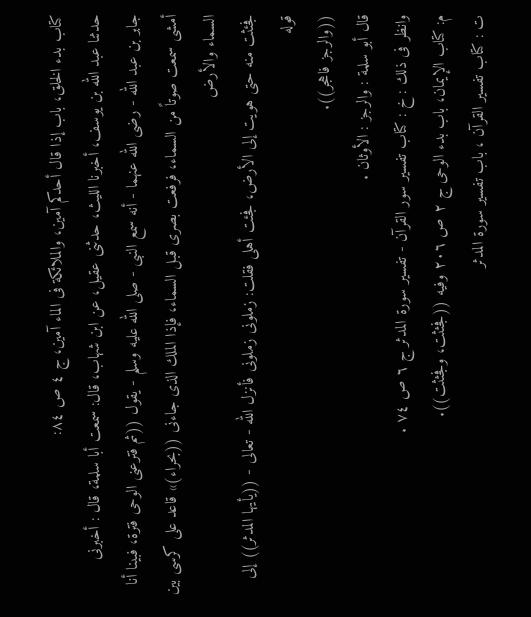كتاب بدء الخلق، باب إذا قال أحدكم آمين، والملائكة فى الماء آمين، ج ٤ ص ٨٤:
حدثنا عبد الله بن يوسف، أخبرنا الليث، حدثنى عقيل، عن ابن شهاب، قال: سمعت أبا سلمة، قال : أخبرنى
جابر بن عبد الله - رضى الله عنهما - أنه سمع النبى - صلى الله عليه وسلم - يقول ((ثم فترعنى الوحى فترة، فبينا أنا
أمشى سمعت صوتاً من السماء، فرفعت بصرى قبل السماء، فإذا الملك الذى جاءنى ((بحراء)» قاعد على كرسى بين السماء والأرض
فجئثت منه حتى هويت إلى الأرض، فجئت أهلى فقلت: زملونى زملونى فأنزل الله - تعالى - ((يأيها المدثر)) إلى قوله
((والرجز فاهجر)).
قال أبو سلمة : والرجز : الأوثان .
وانظر فى ذلك : خ : كتاب تفسير سور القرآن - تفسير سورة المدثر ج ٦ ص ٧٤ .
م: كتاب الإيمان، باب بدء الوحى ج ٢ ص ٢٠٦ وفيه ((فجثثت، وفجثثت)).
ت : كتاب تفسير القرآن ، باب تفسير سورة المدثر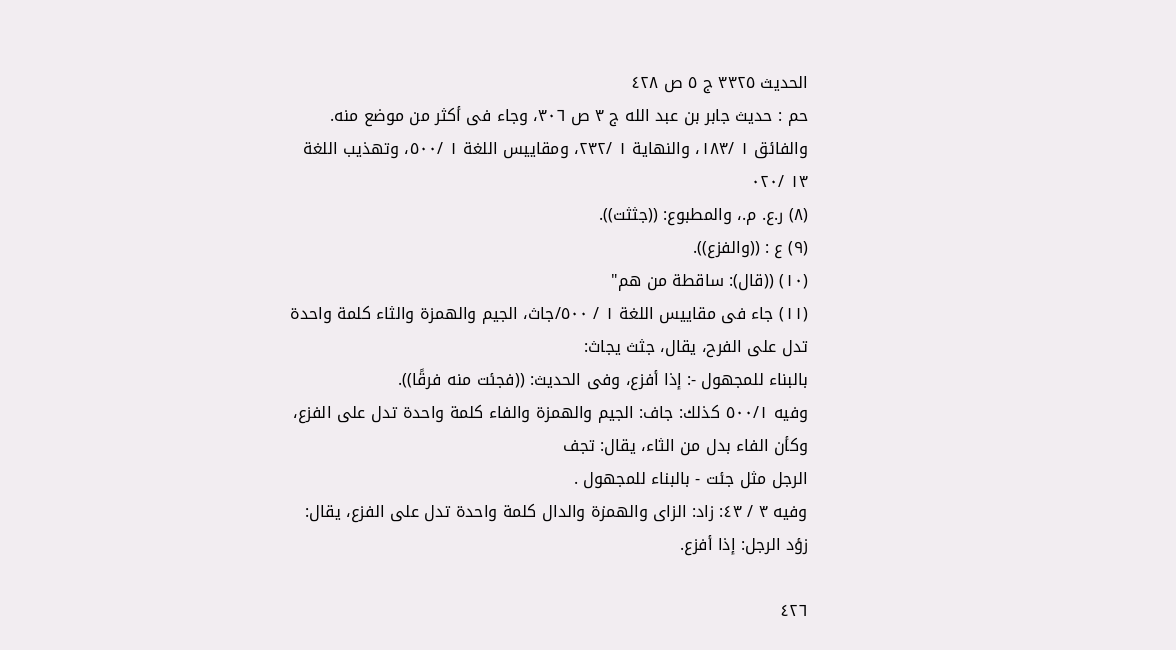الحديث ٣٣٢٥ ج ٥ ص ٤٢٨
حم : حديث جابر بن عبد الله ج ٣ ص ٣٠٦، وجاء فى أكثر من موضع منه.
والفائق ١ /١٨٣، والنهاية ١ /٢٣٢، ومقاييس اللغة ١ /٥٠٠، وتهذيب اللغة ١٣ /٠٢٠
(٨) ر.ع. م.، والمطبوع: ((جثثت)).
(٩) ع : ((والفزع)).
(١٠) ((قال): ساقطة من هم"
(١١) جاء فى مقاييس اللغة ١ / ٥٠٠/جاث، الجيم والهمزة والثاء كلمة واحدة تدل على الفرح، يقال، جثث يجاث:
بالبناء للمجهول -: إذا أفزع، وفى الحديث: ((فجئت منه فرقًا)).
وفيه ٥٠٠/١ كذلك: جاف: الجيم والهمزة والفاء كلمة واحدة تدل على الفزع، وكأن الفاء بدل من الثاء، يقال: تجف
الرجل مثل جئت - بالبناء للمجهول .
وفيه ٣ / ٤٣: زاد: الزاى والهمزة والدال كلمة واحدة تدل على الفزع، يقال: زؤد الرجل: إذا أفزع.

٤٢٦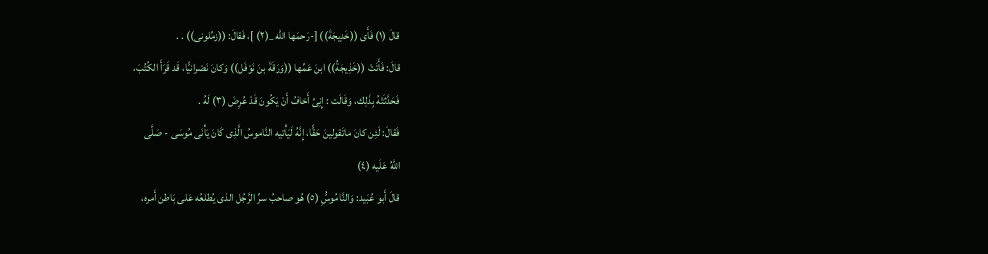قالَ (١) فَأَى ((خَدِيجَةَ)) [-رَحمَها الله _(٢) ]، فَقالَ: ((زمِّلونى)) . .
قالَ: فَأَتَتْ ((خَذِيجَةُ)) ابنَ عَمِّها ((وَرَقَةَ بنَ نَوْفَل)) وَكانَ نَصْرانيًّا، قَد قَرَأَ الكُتُبَ،
فَحَدَّثَتْهُ بِذَلِك، وَقَالَت : إِنِىِّ أَخافُ أَنْ يَكُونَ قَدْ عُرِضَ (٣) لَهُ .
فَقالَ: لَئِن كانَ ماتَقولينَ حَقًّا، إِنَّهُ لَيَأْتيه النَّاموسُ الَّذِى كَانَ يَأْنَى مُوسَى - صَلَّى
اللهُ عَلَيه (٤)
قالَ أَبو عُبَيد: وَالنَّامُوسُِّ (٥) هُو صاحبُ سرِّ الرَّجُل الذى يُطلعُه عَلى بَاطن أَمره،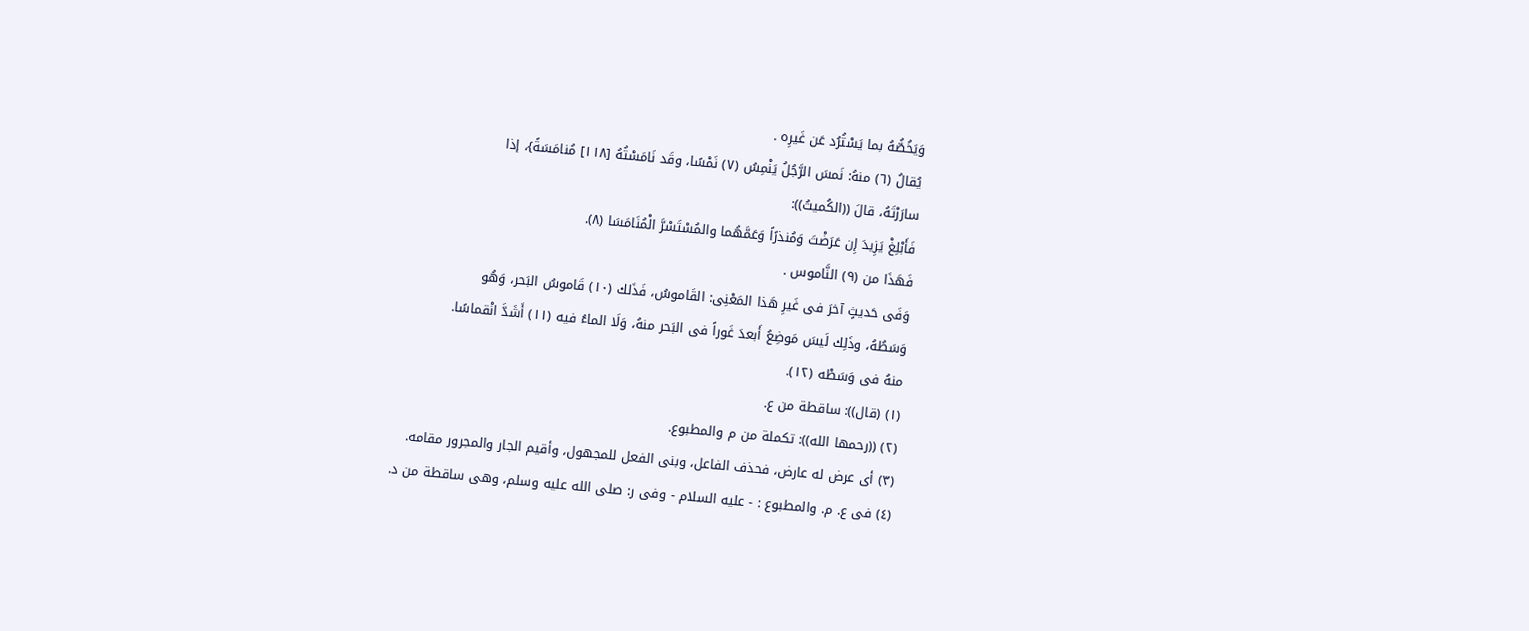وَيَخُصُّهُ بما يَسْتُرُد عَن غَيرِه .
يُقالُ (٦) منهُ: نَمسَ الرَّجُلُ يَنْمِسُ (٧) نَمْسًا، وقَد نَامَسْتُهُ [١١٨] مُنامَسَةً}، إذا
سارَرْتَهُ، قالَ ((الكُميتُ)):
فَأَبْلِغْ يَزِيدَ إِن عَرَضْتَ وَمُنذرًاً وَعَمَّهُما والمُسْتَسْرَّ الْمُنَامَسَا (٨).
فَهَذَا من (٩) النَّاموس .
وَفَى حَديثٍ آخرَ فى غَيرِ هَذا المَعْنِى: القَاموسُ، فَذَلك (١٠) قَاموسُ البَحر، وَهُو
وَسَطُهُ، وذَلِك لَيسَ مَوضِعُ أَبعدَ غَوراً فى البَحر منهُ، وَلَا الماءُ فيه (١١) أَشَدَّ انْقماسًا.
منهُ فى وَسَطْه (١٢).
(١) (قال)): ساقطة من ع.
(٢) ((رحمها الله)): تكملة من م والمطبوع.
(٣) أى عرض له عارض، فحذف الفاعل، وبنى الفعل للمجهول، وأقيم الجار والمجرور مقامه.
(٤) فى ع. م. والمطبوع : - عليه السلام - وفى ر: صلى الله عليه وسلم، وهى ساقطة من د.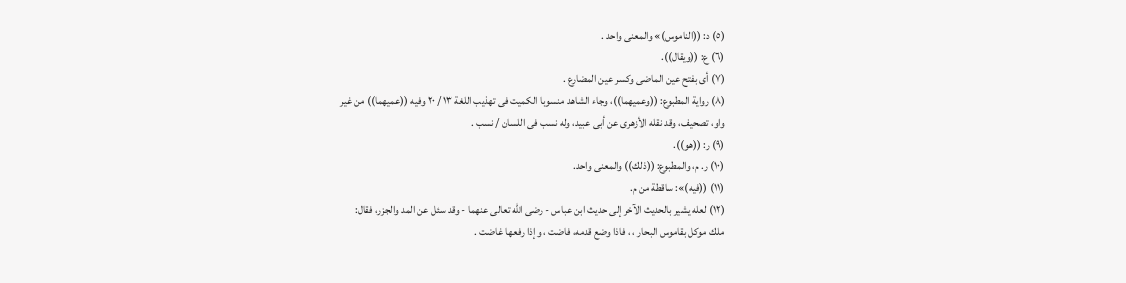(٥) د: ((الناموس)» والمعنى واحد .
(٦) ع: ((ويقال)).
(٧) أى بفتح عين الماضى وكسر عين المضارع .
(٨) رواية المطبوع: ((وعميهما))، وجاء الشاهد منسوبا الكميت فى تهذيب اللغة ١٣ / ٢٠ وفيه ((عميهما)) من غير
واو، تصحيف، وقد نقله الأزهرى عن أبى عبيد، وله نسب فى اللسان / نسب .
(٩) ر: ((هو)).
(١٠) ر. م، والمطبوع: ((ذلك)) والمعنى واحد.
(١١) ((فيه)»: ساقطة من م.
(١٢) لعله يشير بالحديث الآخر إلى حديث ابن عباس - رضى اللّه تعالى عنهما - وقد سئل عن المد والجزر، فقال:
ملك موكل بقاموس البحار ، ، فاذا وضع قدمه، فاضت ، وإذا رفعها غاضت .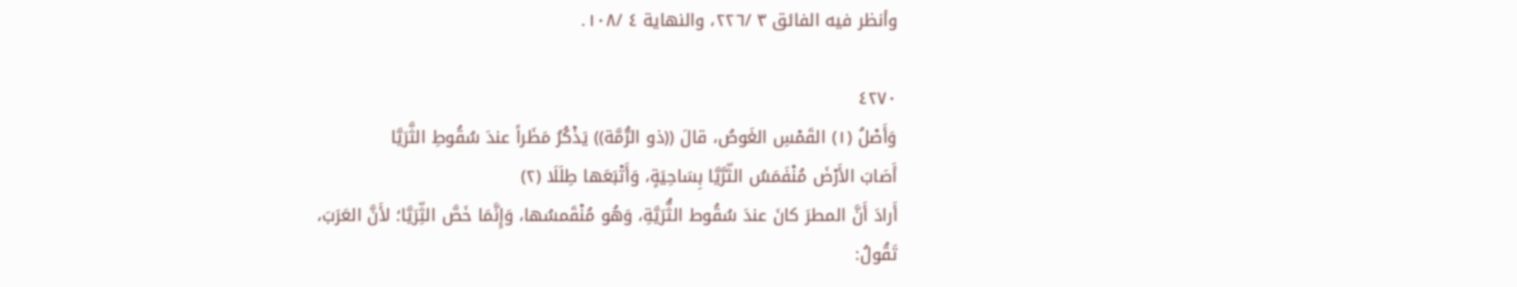وأنظر فيه الفائق ٣ /٢٢٦، والنهاية ٤ /١٠٨.

٤٢٧٠
وَأَصْلُ (١) القَمْسِ الغَوصُ، قالَ ((ذو الرُّمَّة)) يَذْكُرُ مَظَراً عندَ سُقُوطِ الثَّرَيَّا
أَصَابَ الأَرْضَ مُنْفَمَسُ الثّرَّيَّا بِسَاحِيَةٍ، وَأَتْبَعَها طِلَلَا (٢)
أَرادَ أَنَّ المطرَ كانَ عندَ سُقُوط الثُّرَيَّةِ، وَهُو مُنْقَمسُها، وَإِنَّمَا خَصَّ الثِّرَيَّا؛ لأَنَّ العَرَبَ،
تَقُولُ: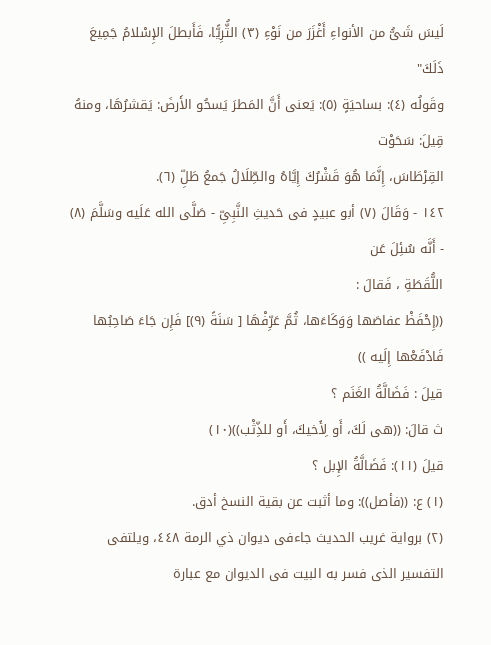لَيسَ شَىُّ من الأنواءِ أَغْزَرَ من نَوْءِ (٣) الثُّرِيًّا، فَأَبطلَ الإِسْلامُ جَمِيعَ ذَلَكَ"
وقَولُه (٤): بساحيَةٍ (٥): يَعنى أَنَّ المَطرَ يَسحُو الأَرضَ: يَقشرُهَا، ومنهُ قِيلَ: سَحَوْت
القِرْطَاسَ، إِنَّمَا هُوَ قَشْرُكَ إِيَّاهُ والطِّلَالُ جَمعُ طَلِّ (٦).
١٤٢ - وَقَالَ (٧) أبو عبيدٍ فى حَديثِ النَّبِىِّ - صَلَّى الله عَلَيه وسَلَّمَ (٨) - أَنَّه سُئِلَ عَن
اللُّقَطَةِ ، فَقالَ :
((إِحْفَظْ عفاصَها وَوَكَاءَها، ثُمَّ عَرِّفْهَا [ سَنَةً (٩)] فَإِن جَاءَ صَاحِبُها فَادْفَعْها إِلَيه ))
قيلَ : فَضَالَّةُ الغَنَم ؟
ث قالَ: ((هى لَكَ، أَو لِأَخيكَ، أَو للذِّثْب))(١٠)
قيلَ (١١): فَضَالَّةُ الإِبل ؟
(١) ع: ((فأصل)): وما أثبت عن بقية النسخ أدق.
(٢) برواية غريب الحديث جاءفى ديوان ذي الرمة ٤٤٨، ويلتفى التفسير الذى فسر به البيت فى الديوان مع عبارة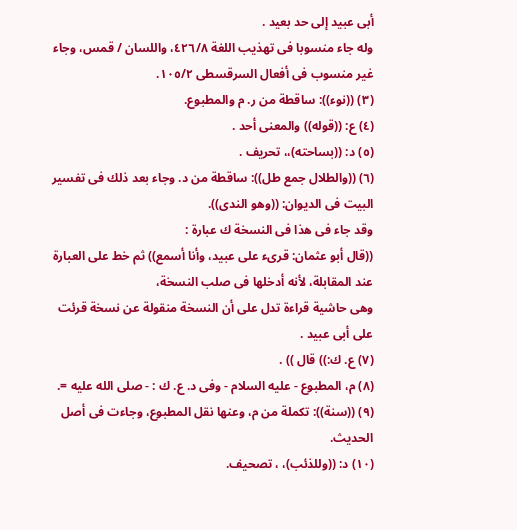أبى عبيد إلى حد بعيد .
وله جاء منسوبا فى تهذيب اللغة ٤٢٦/٨، واللسان / قمس، وجاء غير منسوب فى أفعال السرقسطى ١٠٥/٢.
(٣) ((نوء)): ساقطة من ر. م والمطبوع.
(٤) ع: ((قوله)) والمعنى أحد .
(٥) د: ((بساحته)،، تحريف .
(٦) ((والطلال جمع طل)): ساقطة من د. وجاء بعد ذلك فى تفسير البيت فى الديوان: ((وهو الندى)).
وقد جاء فى هذا فى النسخة ك عبارة :
((قال أبو عثمان: قرىء على عبيد، وأنا أسمع)) ثم خط على العبارة عند المقابلة، لأنه أدخلها فى صلب النسخة،
وهى حاشية قراءة تدل على أن النسخة منقولة عن نسخة قرئت على أبى عبيد .
(٧) ع. ك:)) قال )) .
(٨) م، المطبوع - عليه السلام - وفى د. ع. ك : - صلى الله عليه =.
(٩) ((سنة)): تكملة من م، وعنها نقل المطبوع، وجاءت فى أصل الحديث.
(١٠) د: ((وللذئب)، ، تصحيف.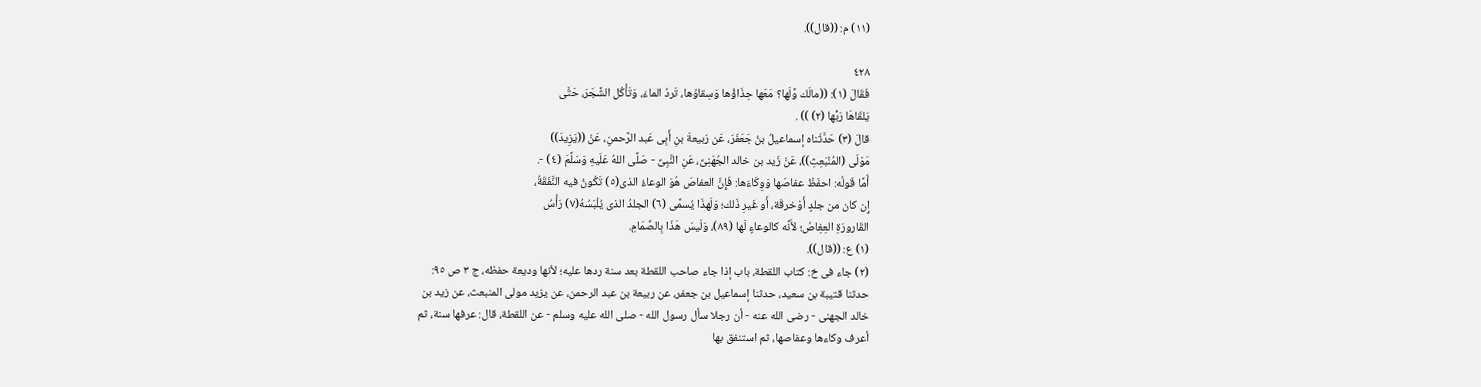(١١) م: ((قال)).

٤٢٨
فَقَالَ (١): ((مالَك وَّلَها؟ مَعَها حِذَاؤُها وَسِقاوُها، تَردُ الماءَ، وَتَأْكُل الشَّجَرَ، حَتَّى
يَلقَاهَا رَبُّها (٢) )) .
قالَ (٣) حَدَّثَناه إسماعيلُ بنُ جَعَفَرَ، عَن رَبيعةَ بنِ أَبِى عَبد الرَّحمنِ، عَنْ ((يَزِيدَ))
مَوْلَى (المُنْبَعِثِ))، عَنْ زَيد بن خالد الجُهَنِىِّ، عَنِ النَّبِىِّ - صَلَّى اللهُ عَلَيهِ وَسَلَّمَ (٤) -.
أَمَّا قَولُه: احفَظْ عفاصَها وَوِكَاءَها: فَإِنَّ العفاصَ هُوَ الوعاءُ الذى(٥) تَكُونُ فيه النَّفَقَةُ،
إِن كان من جلدٍ أَوْخرقَة، أَو غَيرِ ذَلك؛ وَلَهذَا يُسمَّى (٦) الجلدُ الذى يُلْبَسُهُ(٧) رَأْسُ
القَارورَةِ العِغِاصُ؛ لأَنَّه كالوعاءٍ لَها (٨٩)، وَلَيسَ هَذَا بِالصِّمَامِ.
(١) ع: ((قال)).
(٢) جاء فى خ: كتاب اللقطة، باب إذا جاء صاحب اللقطة بعد سنة ردها عليه؛ لأنها وديعة حفظه، ج ٣ ص ٩٥:
حدثنا قتيبة بن سعيد، حدثنا إسماعيل بن جعفر، عن ربيعة بن عبد الرحمن، عن يزيد مولى المنبعث، عن زيد بن
خالد الجهنى - رضى الله عنه - أن رجلا سأل رسول الله - صلى الله عليه وسلم - عن اللقطة، قال: عرفها سنة، ثم
أعرف وكاءها وعفاصها، ثم استنفق بها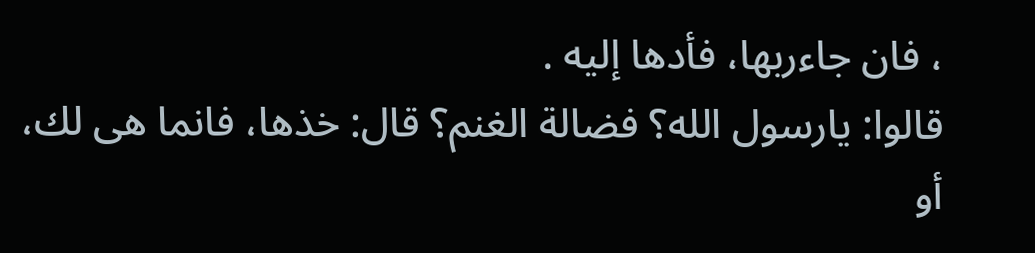، فان جاءربها، فأدها إليه .
قالوا: يارسول الله؟ فضالة الغنم؟ قال: خذها، فانما هى لك، أو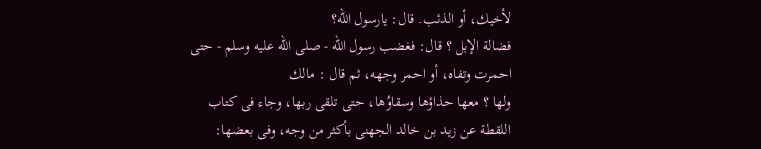لأخيك، أو الذئب. قال: يارسول الله؟
فضالة الإبل ؟ قال: فغضب رسول الله - صلى الله عليه وسلم - حتى احمرت وتفاه، أو احمر وجهه، ثم قال : مالك
ولها ؟ معها حذاؤها وسقاوُها، حتى تلقى ربها، وجاء فى كتاب اللقطة عن زيد بن خالد الجهنى بأكثر من وجه، وفى بعضها: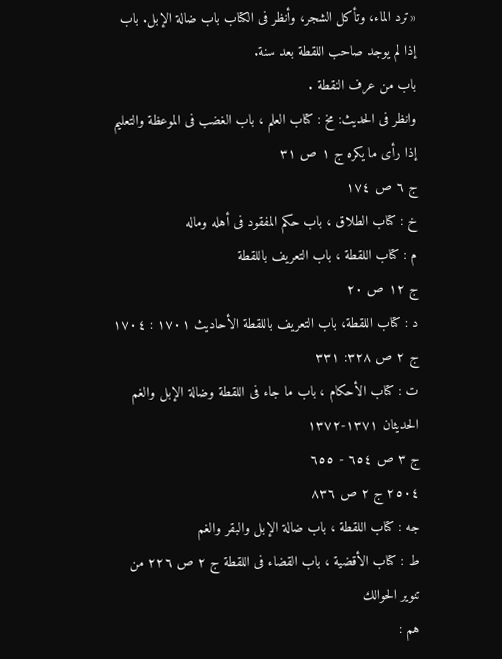«ترد الماء، وتأكل الشجر، وأنظر فى الكتاب باب ضالة الإبل. باب إذا لم يوجد صاحب اللقطة بعد سنة.
باب من عرف النقطة .
وانظر فى الحديث: مخ : كتاب العلم ، باب الغضب فى الموعظة والتعليم إذا رأى ما يكره ج ١ ص ٣١
ج ٦ ص ١٧٤
خ : كتاب الطلاق ، باب حكم المفقود فى أهله وماله
م : كتاب اللقطة ، باب التعريف باللقطة
ج ١٢ ص ٢٠
د : كتاب اللقطة، باب التعريف باللقطة الأحاديث ١٧٠١ : ١٧٠٤ ج ٢ ص ٣٢٨: ٣٣١
ت : كتاب الأحكام ، باب ما جاء فى اللقطة وضالة الإبل والغم الحديثان ١٣٧١-١٣٧٢
ج ٣ ص ٦٥٤ - ٦٥٥
٢٥٠٤ ج ٢ ص ٨٣٦
جه : كتاب اللقطة ، باب ضالة الإبل والبقر والغم
ط : كتاب الأقضية ، باب القضاء فى اللقطة ج ٢ ص ٢٢٦ من تنوير الحوالك
هم :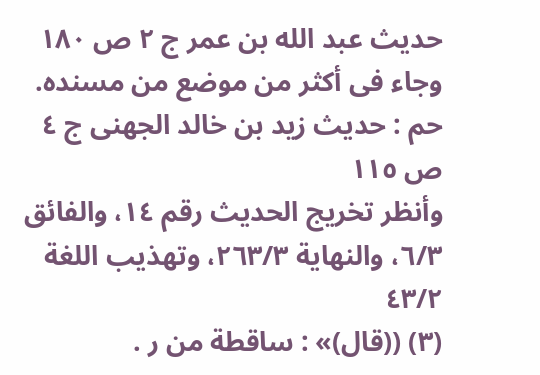حديث عبد الله بن عمر ج ٢ ص ١٨٠ وجاء فى أكثر من موضع من مسنده.
حم : حديث زيد بن خالد الجهنى ج ٤ ص ١١٥
وأنظر تخريج الحديث رقم ١٤، والفائق ٦/٣، والنهاية ٢٦٣/٣، وتهذيب اللغة ٤٣/٢
(٣) ((قال)» : ساقطة من ر .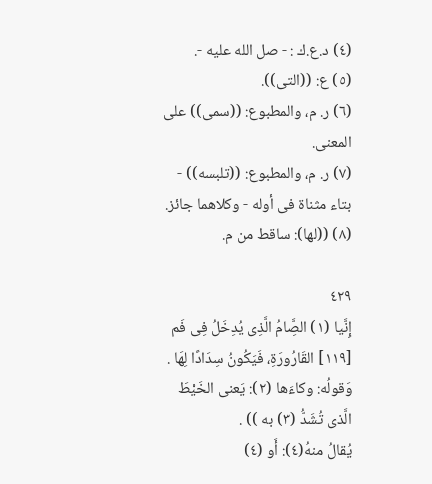(٤) د.ع.ك : - صل الله عليه -.
(٥) ع: ((التى)).
(٦) ر. م، والمطبوع: ((سمى)) على المعنى.
(٧) ر. م، والمطبوع: ((تلبسه)) - بتاء مثناة فى أوله - وكلاهما جائز.
(٨) ((لها): ساقط من م.

٤٢٩
إِنَّيا (١) الصَِّامُ الَّذِى يُدِخَلُ فِى فَم [١١٩] القَارُورَةِ، فَيَكُونُ سِدَادًا لِهَا .
وَقولُه: وكاءَها (٢): يَعنى الخَيْطَ الَّذى تُشَدُّ (٣) به )) .
يُقالُ منهُ(٤): أَو (٤)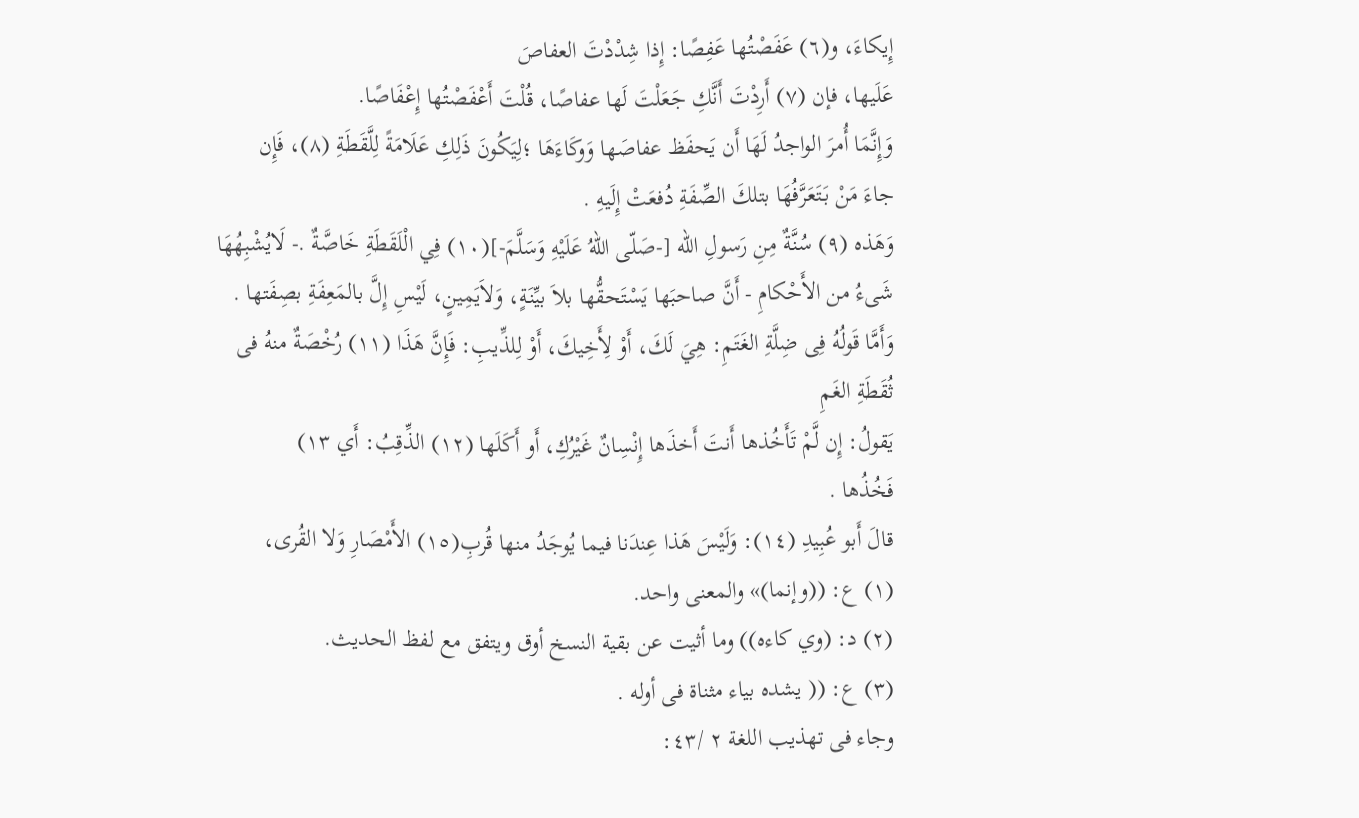إِيكاءَ، و(٦) عَفَصْتُها عَفِصًا: إِذا شِدْدْتَ العفاصَ
عَلَيها، فإن (٧) أَرِدْتَ أَنَّكِ جَعَلْتَ لَها عفاصًا، قُلْتَ أَعْفَصْتُها إِعْفَاصًا.
وَإِنَّمَا أُمرَ الواجدُ لَهَا أَن يَحفَظ عفاصَها وَوكَاءَهَا ؛لِيَكُونَ ذَلِكِ عَلَامَةً لِلَّقَطَةِ (٨)، فَإِن
جاءَ مَنْ بَتَعَرَّفُهَا بتلكَ الصِّفَةِ دُفعَتْ إِلَيهِ .
وَهَذه (٩) سُنَّةٌ مِنِ رَسولِ الله [-صَلّى اللهُ عَلَيْهِ وَسَلَّمَ-](١٠) فِي الْلَقَطَةِ خَاصَّةٌ .- لَايُشْبِهُهَا
شَىءُ من الأَحْكامِ - أَنَّ صاحبَها يَسْتَحقُّها بلاَ بيِّنَةٍ، وَلاَيَمِينٍ، لَيْسِ إِلَّ بالمَعِفَةِ بصِفَتها .
وَأَمَّا قَولُهُ فِى ضِلَّةِ الغَتَمِ: هِيَ لَكَ، أَوْ لِأَخِيكَ، أَوْ لِلذِّيبِ: فَإِنَّ هَذَا (١١) رُخْصَةٌ منهُ فى
ثُقَطَةِ الغَمِ
يَقولُ: إِن لَّمْ تَأَخُذها أَنتَ أَخذَها إِنْسِانٌ غَيْرُكِ، أَو أَكَلَها (١٢) الذِّقِبُ: أَي ١٣)
فَخُذُها .
قالَ أَبو عُبِيدِ (١٤): وَلَيْسَ هَذا عِندَنا فيما يُوجَدُ منها قُربِ(١٥) الأَمْصَارِ وَلا القُرى،
(١) ع: ((وإنما)» والمعنى واحد.
(٢) د: (وي كاءه)) وما أثيت عن بقية النسخ أوق ويتفق مع لفظ الحديث.
(٣) ع: (( يشده بياء مثناة فى أوله .
وجاء فى تهذيب اللغة ٢ /٤٣: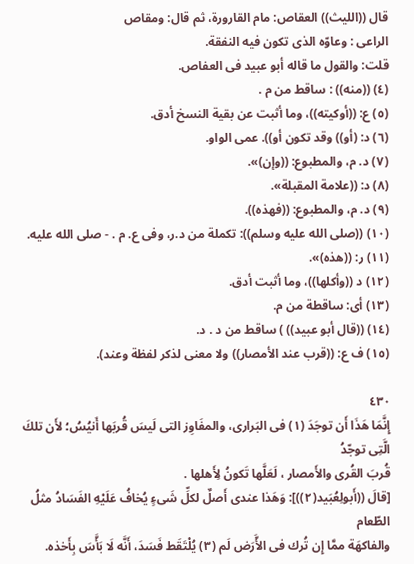قال ((الليث)) العقاص: مام القارورة، ثم قال: ومقاص
الراعى : وعاوّه الذى تكون فيه النفقة.
قلت: والقول ما قاله أبو عبيد فى العفاص.
(٤) ((منه)) : ساقط من م .
(٥) ع: ((أوكيته))، وما أثبت عن بقية النسخ أدق.
(٦) د: (أو)) وقد تكون أو)). عمى الواو.
(٧) د. م، والمطبوع: ((وإن)».
(٨) د: ((علامة المقبلة».
(٩) د. م، والمطبوع: ((فهذه)).
(١٠) ((صلى الله عليه وسلم)): تكملة من د.ر، وفى ع. م . - صلى الله عليه.
(١١) ر: ((هذه)».
(١٢) د ((وأكلها))، وما أثبت أدق.
(١٣) أى: ساقطة من م.
(١٤) ((قال أبو عبيد)) ) ساقط من د . د.
(١٥) ف ع: ((قرب عند الأمصار)) ولا معنى لذكر لفظة وعند).

٤٣٠
إِنَّمَا هَذَا أَن توجَدَ (١) فى البَرارى، والمفَاوِز التى لَيسَ قُربَها أَنيُسُ؛ لأَن تلكَ الَّتِى توجّدُ
قُربَ القُرى والأَمصار ، لَعَلَّها تَكونُ لِأَهلها .
[قالَ ((أَبولِعُبَيد(٢))]: وَهَذا عندى أَصلٌ لكلِّ شَىءٍ يُخافُ عَلَيْهِ الفَسَادُ مثلُ الطّعام
والفاكهَة ممَّا إِن تُرك فى الأَّرَض لَم (٣) يُلْتَقَط فَسَدَ، أَنَّه لَا بَأَّسَ بِأَخذه.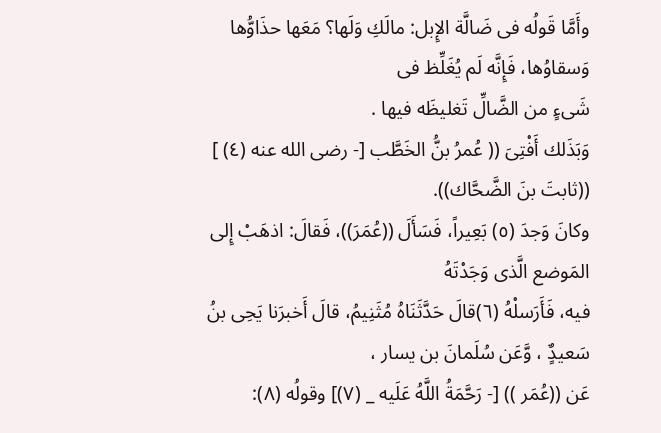وأَمَّا قَولُه فى ضَالَّة الإِبل: مالَكِ وَلَها؟ مَعَها حذَاوُّها وَسقاوُها، فَإِنَّه لَم يُغَلِّظ فى
شَىءٍ من الضَّالِّ تَغليظَه فيها .
وَبَذَلك أَفْتِىَ (( عُمرُ بنُّ الخَطَّب [- رضى الله عنه (٤) ] ((ثابتَ بنَ الضَّحَّاك)).
وكانَ وَجدَ (٥) بَعِيراً، فَسَأَلَ ((عُمَرَ))، فَقالَ: اذهَبْ إِلى المَوضع الَّذى وَجَدْتَهُ
فيه، فَأَرَسلْهُ (٦)قالَ حَدَّثَنَاهُ مُثَنِيمُ، قالَ أَخبرَنا يَحِى بنُ سَعيدٌٍ ، وَّعَن سُلَمانَ بن يسار ،
عَن ((عُمَر )) [- رَحَّمَةُ اللَّهُ عَلَيه _ (٧)] وقولُه (٨):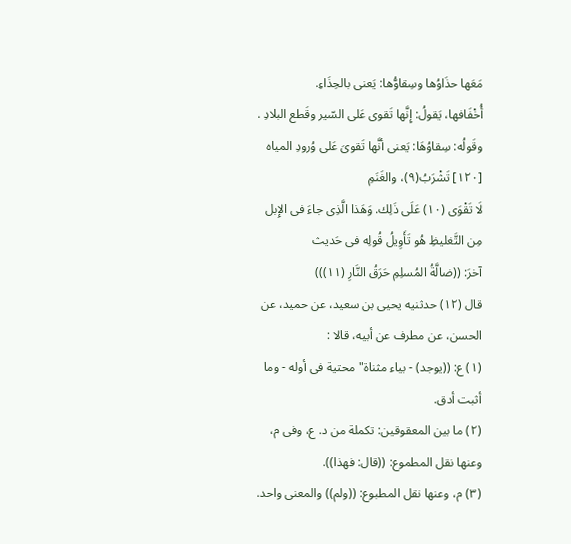مَعَها حذَاوُها وسِقاوُّها: يَعنى بالحِذَاءِ.
أُخْفَافها، يَقولُ: إِنَّها تَقوى عَلى السّير وقَطع البلادِ .
وقَولُه: سِقاوُهَا: يَعنى أنَّها تَقوىَ عَلى وُرودِ المياه [١٢٠] تَشْرَبُ(٩)، والغَنَمِ
لَا تَقْوَى (١٠) عَلَى ذَلِك. وَهَذا الَّذِى جاءَ فى الإِبل مِن التَّغليظِ هُو تَأَوِيلُ قُولِه فى حَديث
آخرَ: ((ضالَّةُ المُسلِمِ حَرَقُ النَّارِ (١١)))
قال (١٢) حدثنيه يحيى بن سعيد، عن حميد، عن الحسن، عن مطرف عن أبيه، قالا :
(١) ع: ((يوجد) - بياء مثناة" محتية فى أوله - وما أثبت أدق.
(٢) ما بين المعقوقين: تكملة من د. ع، وفى م، وعنها نقل المطموع: ((قال: فهذا)).
(٣) م، وعنها نقل المطبوع: ((ولم)) والمعنى واحد.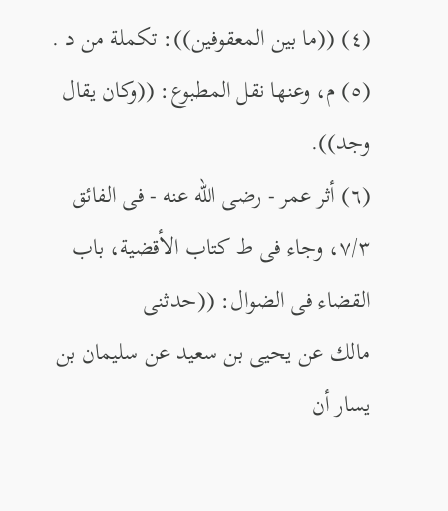(٤) ((ما بين المعقوفين)): تكملة من د .
(٥) م، وعنها نقل المطبوع: ((وكان يقال وجد)).
(٦) أثر عمر - رضى الله عنه - فى الفائق ٧/٣، وجاء فى ط كتاب الأقضية، باب القضاء فى الضوال: ((حدثنى
مالك عن يحيى بن سعيد عن سليمان بن يسار أن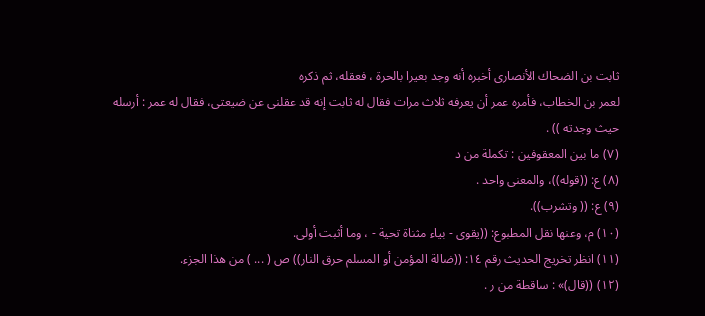ثابت بن الضحاك الأنصارى أخبره أنه وجد بعيرا بالحرة ، فعقله، ثم ذكره
لعمر بن الخطاب، فأمره عمر أن يعرفه ثلاث مرات فقال له ثابت إنه قد عقلنى عن ضيعتى، فقال له عمر : أرسله
حيث وجدته )) .
(٧) ما بين المعقوفين : تكملة من د
(٨) ع: ((قوله))، والمعنى واحد .
(٩) ع: (( وتشرب)).
(١٠) م، وعنها نقل المطبوع: ((يقوى - بياء مثناة تحية - ، وما أثبت أولى.
(١١) انظر تخريج الحديث رقم ١٤: ((ضالة المؤمن أو المسلم حرق النار)) ص ( ... ) من هذا الجزء.
(١٢) ((قال)» : ساقطة من ر .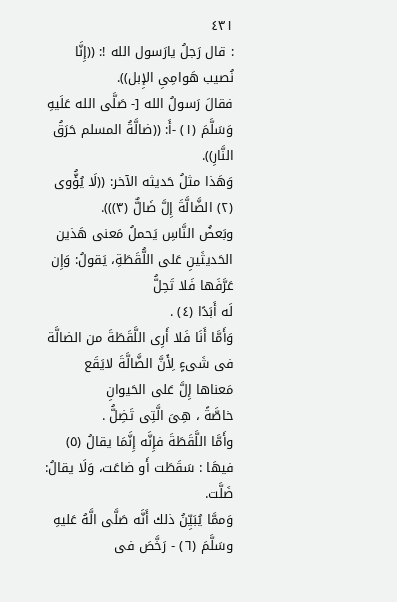٤٣١
: قال رَجلُ يارَسول الله !: ((إِنَّا نُصيب هَوامِىِ الإِبل)).
فقالَ رَسولُ الله [- صَلَّى الله عَلَيهِ وَسَلَّمَ (١) -أَ: ((ضالَّةُ المسلم حَرَقُ النَّارِ)).
وَهَذا مثلُ حَديثه الآخر: ((لَا يُؤُّوى (٢) الضَّالَّةَ إِلَّ ضَالٌّ (٣))).
وبَعضُ النَّاسِ يَحملُ مَعنى هَذين الحَديثَينِ عَلى اللُّقَطَةِ، يَقولُ: وَإِن عَرَّفَها فَلا تَحِلُّ
لَه أَبَدًا (٤) .
وَأَمَّا أَنَا فَلا أَرِى اللَّقَطَةَ من الضالَّة فى شَىءٍ لِأَنَّ الضَّالَّةَ لايَقَع مَعناها إِلَّ عَلى الحَيوانِ
خاصَّةً ، هِىَ الَّتِى تَضِلُّ .
وأَمَّا اللَّقَطَةَ فإِنَّه إِنَّمَا يقالُ (٥) فيهَا : سَقَطَت أَو ضاعَت، وَلَا يقالُ: ضَلَّت.
وَممَّا يُبَيِّنُ ذلك أَنَّه صَلَّى الَّهُ عَليهِ وسَلَّمَ (٦) - رَخَّصَ فى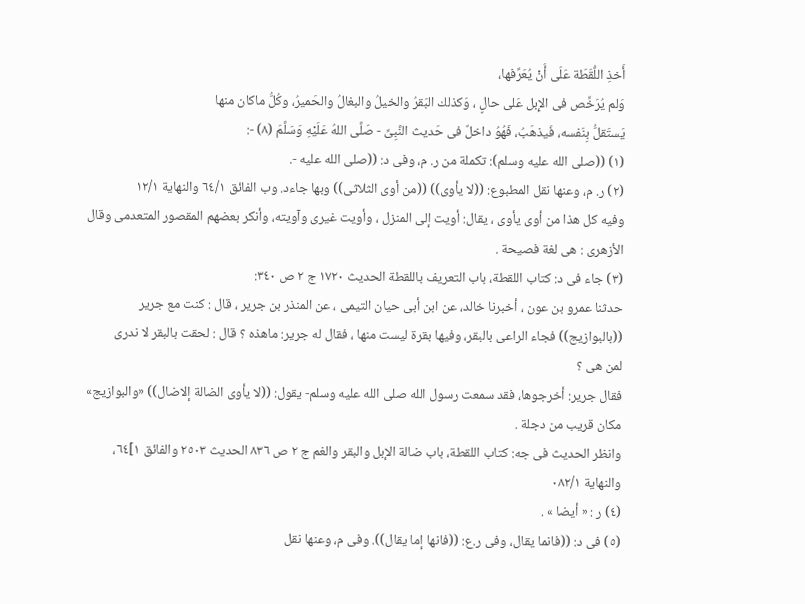أَخذِ اللُّقَطَة عَلَى أَنْ يُعَرِّفها،
وَلم يُرَخِّص فى الإِبل عَلى حالٍ ، وَكذلك البَقرُ والخيلُ والبغالُ والحَميرُ، وكُلُّ ماكان منها
يَستَقلُّ بِنَفسه، فَيذهَبُ، فَهُوُ داخلٌ فى حَديث النَّبِىِّ - صَلَّى اللهُ عَلَيْهِ وَسَلَّمَ (٨) -:
(١) ((صلى الله عليه وسلم): تكملة من ر. م، وفى د: ((صلى الله عليه -.
(٢) ر. م، وعنها نقل المطبوع: ((لا يأوى)) ((من أوى الثلاثى)) وبها جاءد. وب الفائق ٦٤/١ والنهاية ١٢/١
وفيه كل هذا من أوى يأوى ، يقال: أويت إلى المنزل ، وأويت غيرى وآويته، وأنكر بعضهم المقصور المتعدمى وقال
الأزهرى : هى لغة فصيحة .
(٣) جاء فى د: كتاب اللقطة، باب التعريف باللقطة الحديث ١٧٢٠ ج ٢ ص ٣٤٠:
حدثنا عمرو بن عون ، أخبرنا خالد، عن ابن أبى حيان التيمى ، عن المنذر بن جرير ، قال : كنت مع جرير
((بالبوازيج)) فجاء الراعى بالبقر، وفيها بقرة ليست منها ، فقال له جرير: ماهذه ؟ قال : لحقت بالبقر لا ندرى
لمن هى ؟
فقال جرير: أخرجوها، فقد سمعت رسول الله صلى الله عليه وسلم- يقول: ((لا يأوى الضالة إلاضال)) «والبوازيج»
مكان قريب من دجلة .
وانظر الحديث فى جه: كتاب اللقطة، باب ضالة الإبل والبقر والغم ج ٢ ص ٨٣٦ الحديث ٢٥٠٣ والفائق ١]٦٤،
والنهاية ٠٨٢/١
(٤) ر : « أيضا » .
(٥) فى د: ((فانما يقال، وفى ر.ع: ((فانها إما يقال)). وفى م، وعنها نقل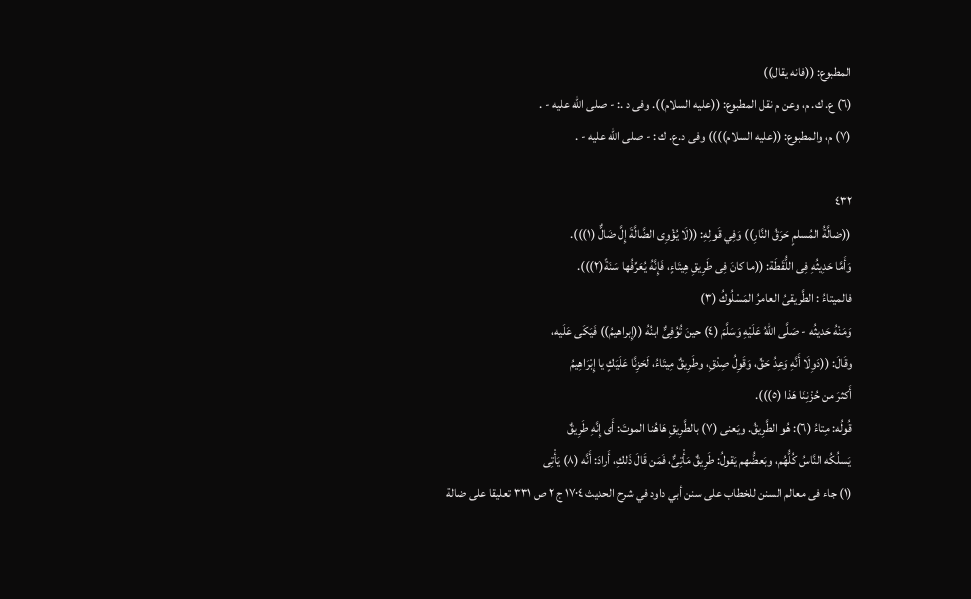المطبوع: ((فانه يقال))
(٦) ع. ك. م، وعن م نقل المطبوع: ((عليه السلام)). وفى د .: - صلى الله عليه - .
(٧) م، والمطبوع: ((عليه السلام)))) وفى د.ع. ك : - صلى الله عليه - .

٤٣٢
((ضالَّةُ المُسلمٍ حَرَقُ النَّارِ)) وَفِي قَولِهِ: ((لَا يُؤْوِى الضَّالَّةَ إِلَّ ضَالٌّ (١))).
وَأَمَّا حَدِيثُهِ فِى اللُّقَطَة: ((ما كانَ فِى طَرِيقِ هِيتَاءٍ، فَإِنَّهُ يُعَرِّفُها سَنَةً(٢))).
فالميتاءُ : الطَّريقىُ العامرُ المَسْلُوكُ (٣)
وَمَنْهُ حَديثُه - صَلَّى اللهُ عَلَيْهِ وَسَلَّمَ (٤) حينَ تُوُفِىٌّ ابنُهُ ((إِبراهيمُ)) فَيَكَى عَلَيه،
وقَالَ: ((دَوِلَا أَنَّهِ وَعِدُ حَقِّ، وَقَوِلُ صِدْقِ، وطَرِيقٌ مِيتَاءُ، لَحَزِنَّا عَلَيَكٍ يا إِبْرَاهِيمُ
أَكثرَ من حُزْنِنَا هَذا (٥))).
قُولُه: مِتاءُ (٦): هُو الطَّرِيقُ. ويَعنى (٧) بالطَّرِيقِ هَاهُنا الموتَ: أَى إِنَّهِ طَرِيقٌ
يَسلُكُه النَّاسُ كُلُّهُم، وبَعضُّهم يَقولُ: طَرِيقٌ مَأْتِىٌّ، فَمَن قَالَ ذَلكِ، أَرادَ: أَنَّه (٨) يَأْتِى
(١) جاء فى معالم السنن للخطاب على سنن أبي داود في شرح الحديث ١٧٠٤ ج ٢ ص ٣٣١ تعليقا على ضالة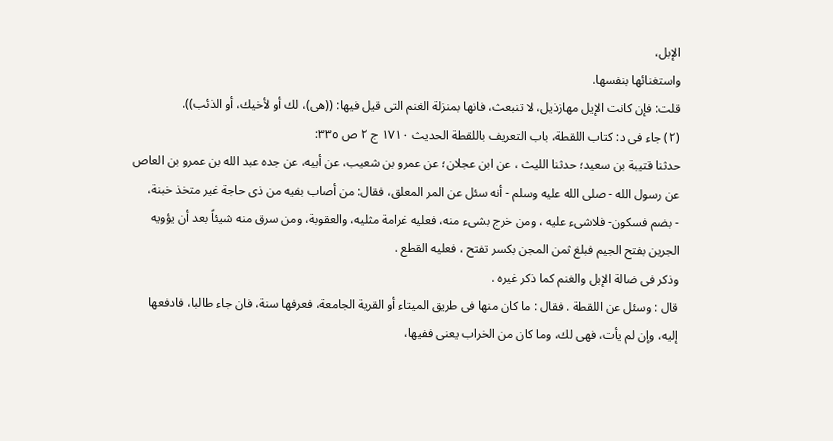الإبل،
واستغنائها بنفسها.
قلت: فإن كانت الإيل مهازذيل، لا تنبعث، فانها بمنزلة الغنم التى قيل فيها: ((هى)، لك أو لأخيك، أو الذئب)).
(٢) جاء فى د: كتاب اللقطة، باب التعريف باللقطة الحديث ١٧١٠ ج ٢ ص ٣٣٥:
حدثنا قتيبة بن سعيد؛ حدثنا الليث ، عن ابن عجلان؛ عن عمرو بن شعيب، عن أبيه، عن جده عبد الله بن عمرو بن العاص
عن رسول الله - صلى الله عليه وسلم - أنه سئل عن المر المعلق، فقال: من أصاب بفيه من ذى حاجة غير متخذ خبنة،
- بضم فسكون- فلاشىء عليه ، ومن خرج بشىء منه، فعليه غرامة مثليه، والعقوبة، ومن سرق منه شيئاً بعد أن يؤويه
الجرين بفتح الجيم فبلغ ثمن المجن بكسر تفتح ، فعليه القطع .
وذكر فى ضالة الإبل والغنم كما ذكر غيره .
قال : وسئل عن اللقطة . فقال : ما كان منها فى طريق الميتاء أو القرية الجامعة، فعرفها سنة، فان جاء طالبا، فادفعها
إليه، وإن لم يأت، فهى لك، وما كان من الخراب يعنى ففيها،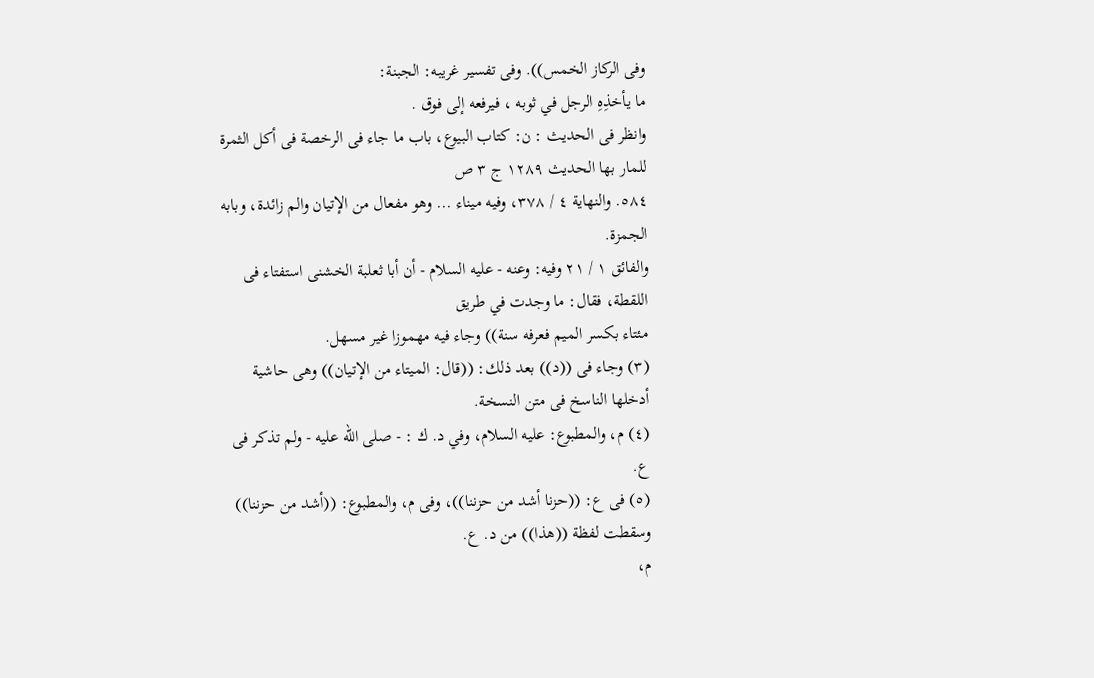وفى الركاز الخمس)). وفى تفسير غريبه: الجبنة:
ما يأخذِهِ الرجل في ثوبه ، فيرفعه إلى فوق .
وانظر فى الحديث : ن: كتاب البيوع، باب ما جاء فى الرخصة فى أكل الثمرة للمار بها الحديث ١٢٨٩ ج ٣ ص
٥٨٤. والنهاية ٤ / ٣٧٨، وفيه ميناء ... وهو مفعال من الإتيان والم زائدة، وبابه الجمزة.
والفائق ١ / ٢١ وفيه: وعنه - عليه السلام - أن أبا ثعلبة الخشنى استفتاء فى اللقطة، فقال: ما وجدت في طريق
مئتاء بكسر الميم فعرفه سنة)) وجاء فيه مهموزا غير مسهل.
(٣) وجاء فى ((د)) بعد ذلك: ((قال: الميتاء من الإتيان)) وهى حاشية أدخلها الناسخ فى متن النسخة.
(٤) م، والمطبوع: عليه السلام، وفي د. ك : - صلى الله عليه - ولم تذكر فى ع.
(٥) فى ع: ((حزنا أشد من حزننا))، وفى م، والمطبوع: ((أشد من حزننا)) وسقطت لفظة ((هذا)) من د. ع.
م،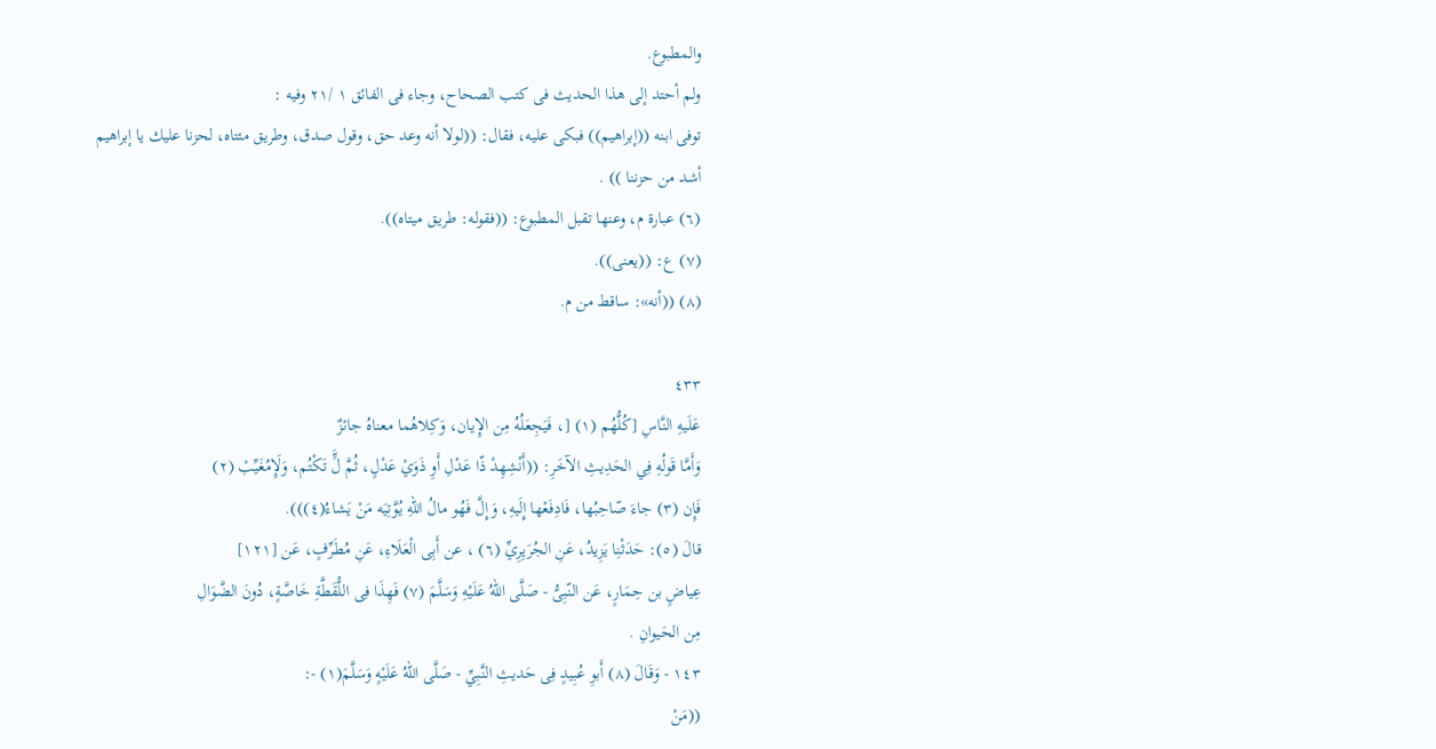والمطبوع.
ولم أحتد إلى هذا الحديث فى كتب الصحاح، وجاء فى الفائق ١ /٢١ وفيه :
توفى ابنه ((إبراهيم)) فبكى عليه، فقال: ((لولا أنه وعد حق، وقول صدق، وطريق مئتاه، لحزنا عليك يا إبراهيم
أشد من حزننا )) .
(٦) عبارة م، وعنها تقبل المطبوع: ((فقوله: طريق ميتاه)).
(٧) ع: ((يعنى)).
(٨) ((أنه»: ساقط من م.

٤٣٣
عَلَيهِ النَّاسِ [كُلُّهُم (١) [، فَيَجِعَلُهُ مِن الإِيان، وَكِلاهُما معناهُ جائزٌ
وَأَمَّا قَولُهِ فِي الحَدِيثِ الآخَرِ: ((أَنْشِهِدْ ذّا عَدْلِ أَوِ ذَوَيْ عَدْلٍ، ثُمَّ لٍَّ تَكْتُم، وَلَإِمُغَيِّبْ (٢)
فَإِن (٣) جاءَ صّاحِبُها، فَادِفَعْها إِلَيهِ، وَإِلَّ فَهُو مالُ اللهِ يُوَّتِيَه مَنْ يَشاءُ(٤))).
قالَ (٥): حَدَثْنِا يَزِيدُ، عَنِ الجُرَيِرِيِّ (٦) ، عن أَبِى الْعَلَاءِ، عَنِ مُطَرِّفٍ، عَن [١٢١]
عِياضٍ بن حِمَارٍ، عَن النّبِىُّ - صَلَّى اللهُ عَلَيْهِ وَسَلَّمَ (٧) فَهِذَا فِى اللُّقَطَّةِ خَاصَّةٍ، دُونَ الضَّوَالِ
مِن الحَيوانِ .
١٤٣ - وَقَالَ (٨) أَبوِ عُبِيدٍ فِى حَديثِ النَّبِيِّ - صَلَّى اللهُ عَلَيْهٍ وَسَلَّمَ(١) -:
((مَنْ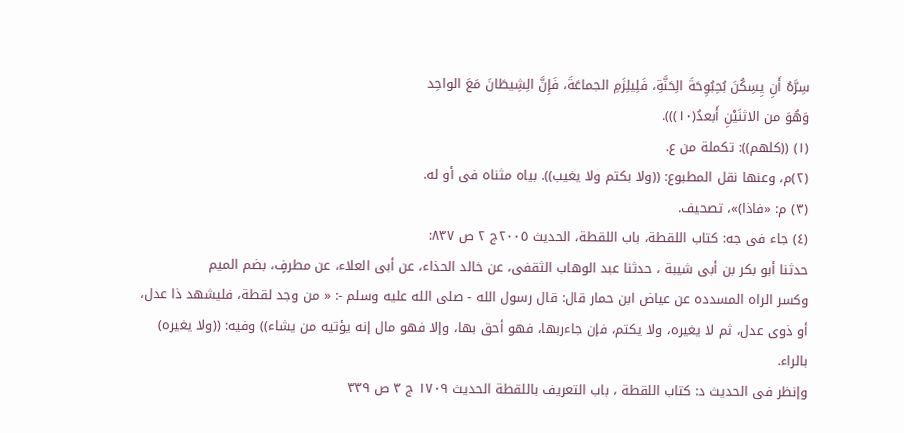سِرَّهُ أَنِ يِسِكُنَ بُحِبُوِحَةَ الِحَنَّةِ، فَلِيلِزَمِ الجماعَةَ، فَإِنَّ الِشِيطَانَ مَعَ الواحِد
وَهُوَ من الاثنَيْنِ أَبعدُ(١٠))).
(١) ((كلهم)): تكملة من ع.
(٢)م، وعنها نقل المطبوع: ((ولا بكتم ولا يغيب)). بياه مثناه فى أو له.
(٣) م: «فاذا)»، تصحيف.
(٤) جاء فى جه: كتاب اللقطة، باب اللقطة، الحديث ٢٠٠٥ج ٢ ص ٨٣٧:
حدثنا أبو بكر بن أبى شيبة ، حدثنا عبد الوهاب الثقفى، عن خالد الحذاء، عن أبى العلاء، عن مطرفٍ، بضم الميم
وكسر الراه المسدده عن عياض ابن حمار قال: قال رسول الله - صلى الله عليه وسلم -: « من وجد لقطة، فليشهد ذا عدل،
أو ذوى عدل، ثم لا يغيره، ولا يكتم، فإن جاءربها، فهو أحق بها، وإلا فهو مال إنه يؤتيه من يشاء)) وفيه: ((ولا يغيره)
بالراء.
وإنظر فى الحديث د: كتاب اللقطة ، باب التعريف باللقطة الحديث ١٧٠٩ ج ٣ ص ٣٣٩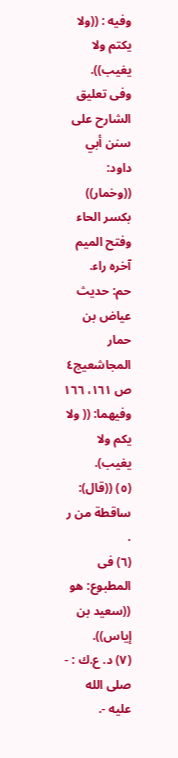وفيه : ((ولا يكتم ولا يغيب)).
وفى تعليق الشارح على سنن أبي داود: ((وخمار)) بكسر الحاء وفتح الميم آخره راء.
حم: حديث عياض بن حمار المجاشعيج٤ ص ١٦١، ١٦٦ وفيهما: (( ولا يكم ولا يغيب).
(٥) ((قال): ساقطة من ر .
(٦) فى المطبوع: هو ((سعيد بن إياس)).
(٧) د. ع.ك : - صلى الله عليه -.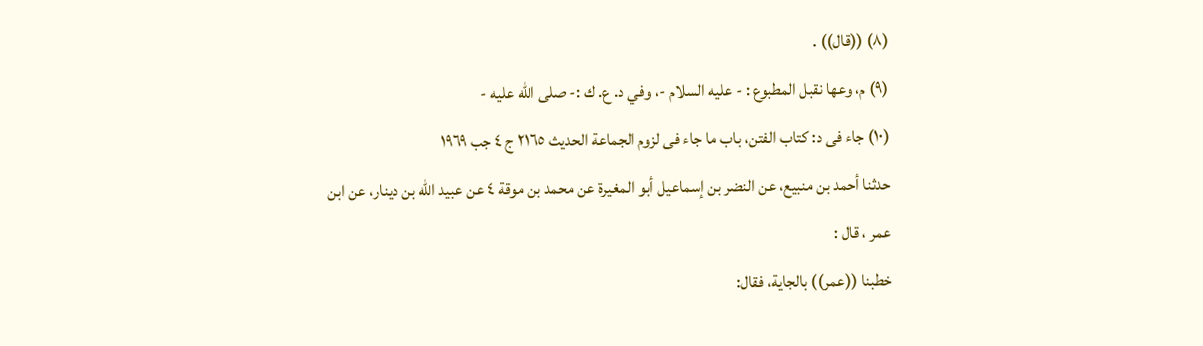(٨) ((قال)) .
(٩) م، وعها نقبل المطبوع : - عليه السلام -، وفي د. ع. ك :- صلى الله عليه -
(١٠) جاء فى د: كتاب الفتن، باب ما جاء فى لزوم الجماعة الحديث ٢١٦٥ ج ٤ جب ١٩٦٩
حدثنا أحمد بن منبيع، عن النضر بن إسماعيل أبو المغيرة عن محمد بن موقة ٤ عن عبيد الله بن دينار، عن ابن
عمر ، قال :
خطبنا ((عمر)) بالجاية، فقال: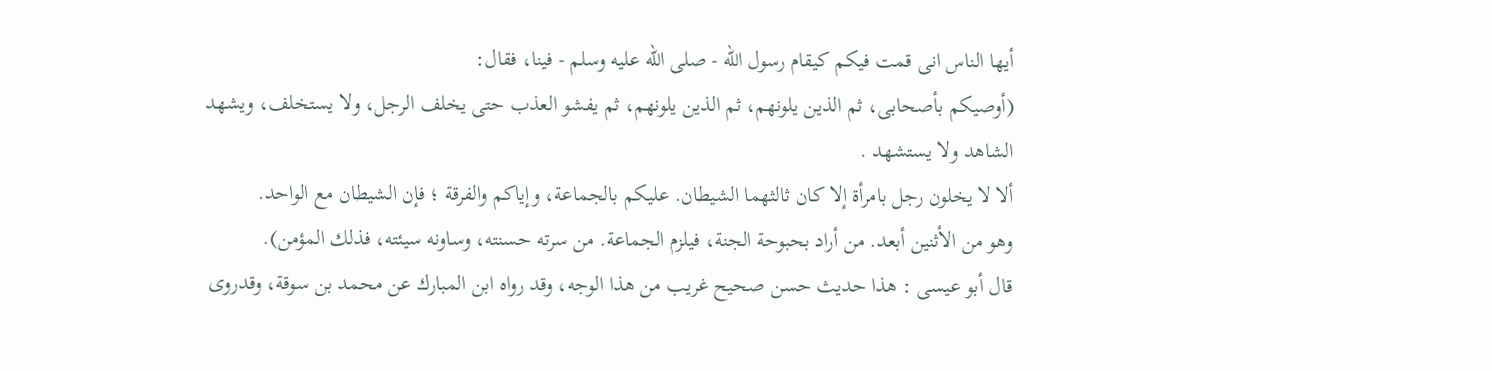أيها الناس انى قمت فيكم كيقام رسول الله - صلى الله عليه وسلم - فينا، فقال:
(أوصيكم بأصحابى، ثم الذين يلونهم، ثم الذين يلونهم، ثم يفشو العذب حتى يخلف الرجل، ولا يستخلف، ويشهد
الشاهد ولا يستشهد .
ألا لا يخلون رجل بامرأة إلا كان ثالثهما الشيطان. عليكم بالجماعة، وإياكم والفرقة ؛ فإن الشيطان مع الواحد.
وهو من الأثنين أبعد. من أراد بحبوحة الجنة، فيلزم الجماعة. من سرته حسنته، وساونه سيئته، فذلك المؤمن).
قال أبو عيسى : هذا حديث حسن صحيح غريب من هذا الوجه، وقد رواه ابن المبارك عن محمد بن سوقة، وقدروى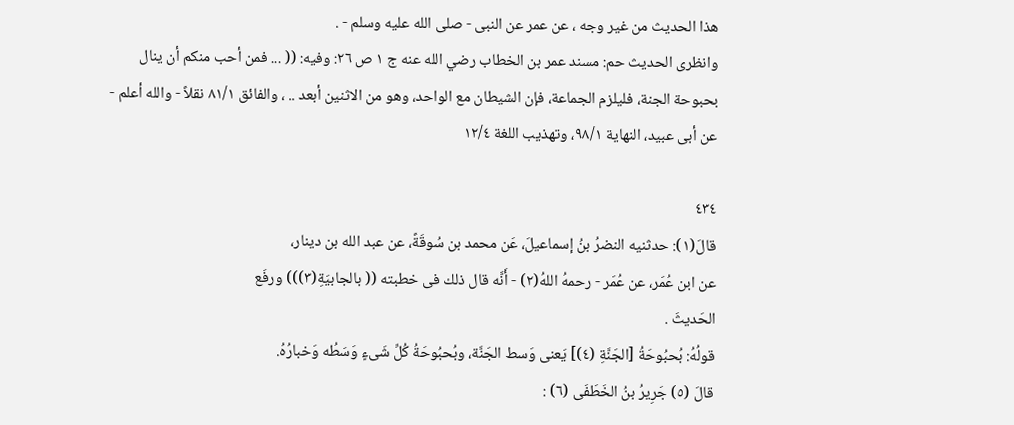هذا الحديث من غير وجه ، عن عمر عن النبى - صلى الله عليه وسلم - .
وانظرى الحديث حم: مسند عمر بن الخطاب رضي الله عنه ج ١ ص ٢٦: وفيه: (( ... فمن أحب منكم أن ينال
بحبوحة الجنة، فليلزم الجماعة، فإن الشيطان مع الواحد، وهو من الاثنين أبعد .. ، والفائق ٨١/١ نقلاً - والله أعلم -
عن أبى عبيد، النهاية ٩٨/١، وتهذيب اللغة ١٢/٤

٤٣٤
قالَ(١): حدثنيه النضرُ بنُ إسماعيلَ، عَن محمد بن سُوقَةً، عن عبد الله بن دينار،
عن ابن عُمَر، عن عُمَر - رحمهُ اللهُ(٢) - أَنَّه قال ذلك فى خطبته (( بالجابيَةِ(٣))) ورفَع
الحَديثَ .
قولُهُ: بُحبُوحَةُ [الجَنَّةِ (٤)] يَعنى وَسط الجَنَّة، وبُحبُوحَةُ كُلِّ شَىءٍ وَسَطُه وَخبارُهُ.
قالَ (٥) جَرِيرُ بنُ الخَطَفَى (٦) :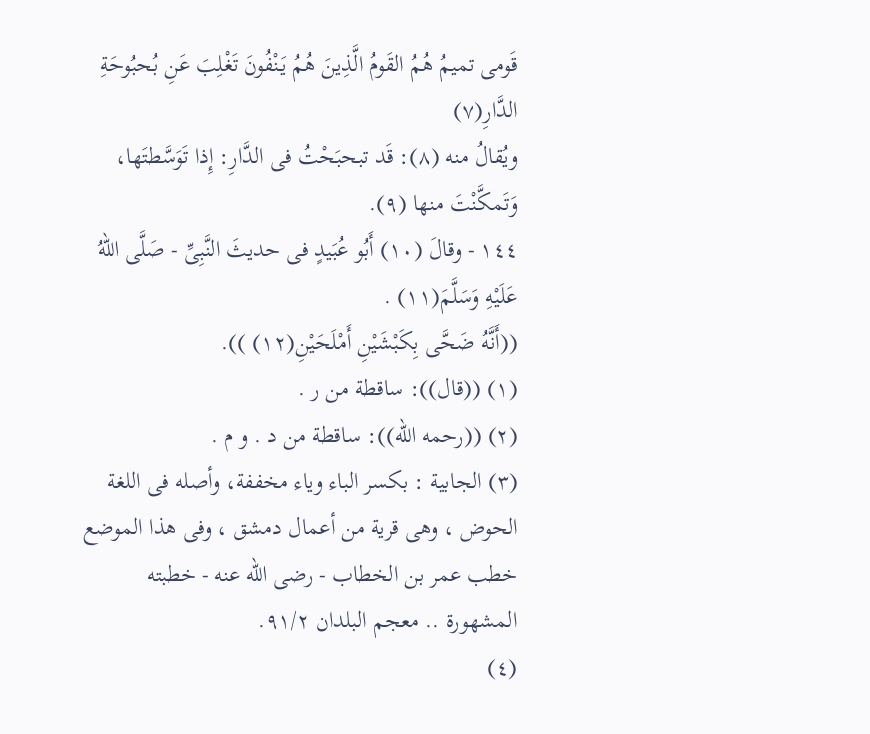قَومى تميمُ هُمُ القَومُ الَّذِينَ هُمُ يَنْفُونَ تَغْلِبَ عَنِ بُحبُوحَةِ الدَّارِ(٧)
ويُقالُ منه (٨): قَد تبحبَحْتُ فى الدَّارِ: إِذا تَوَسَّطتَها، وَتَمكَّنْتَ منها (٩).
١٤٤ - وقالَ (١٠) أَبُو عُبَيدٍ فى حديثَ النَّبِىِّ - صَلَّى اللهُ عَلَيْهِ وَسَلَّمَ(١١) .
((أَنَّهُ ضَحَّى بِكَبْشَيْنِ أَمْلَحَيْنِ(١٢) )).
(١) ((قال)): ساقطة من ر .
(٢) ((رحمه الله)): ساقطة من د . و م .
(٣) الجابية : بكسر الباء وياء مخففة، وأصله فى اللغة الحوض ، وهى قرية من أعمال دمشق ، وفى هذا الموضع
خطب عمر بن الخطاب - رضى الله عنه - خطبته المشهورة .. معجم البلدان ٩١/٢.
(٤)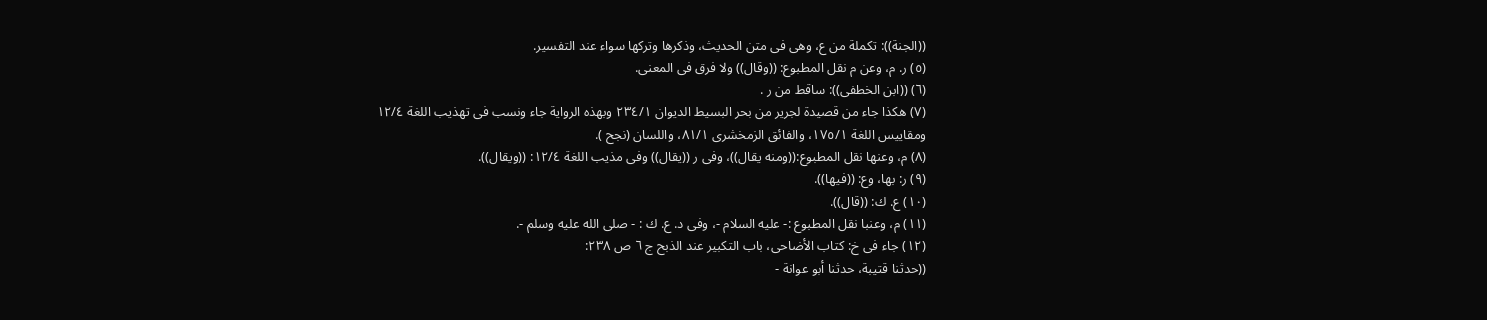((الجنة)): تكملة من ع، وهى فى متن الحديث، وذكرها وتركها سواء عند التفسير.
(٥) ر. م، وعن م نقل المطبوع: ((وقال)) ولا فرق فى المعنى.
(٦) ((ابن الخطفى)): ساقط من ر .
(٧) هكذا جاء من قصيدة لجرير من بحر البسيط الديوان ٢٣٤/١ وبهذه الرواية جاء ونسب فى تهذيب اللغة ١٢/٤
ومقاييس اللغة ١٧٥/١، والفائق الزمخشرى ٨١/١، واللسان (نجح ).
(٨) م، وعنها نقل المطبوع:((ومنه يقال))، وفى ر ((يقال)) وفى مذيب اللغة ١٢/٤: ((ويقال)).
(٩) ر: بها، وع: ((فيها)).
(١٠) ع. ك: ((قال)).
(١١) م، وعنبا نقل المطبوع :- عليه السلام -، وفى د. ع. ك : - صلى الله عليه وسلم -.
(١٢) جاء فى خ: كتاب الأضاحى، باب التكبير عند الذبح ج ٦ ص ٢٣٨:
((حدثنا قتيبة، حدثنا أبو عوانة -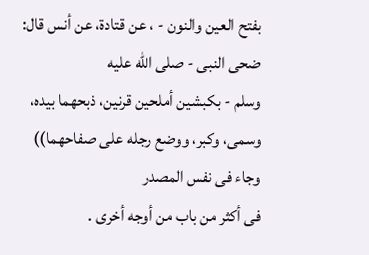بفتح العين والنون - ، عن قتادة، عن أنس قال: ضحى النبى - صلى الله عليه
وسلم - بكبشين أملحين قرنين، ذبحهما بيده، وسمى، وكبر، ووضع رجله على صفاحهما)) وجاء فى نفس المصدر
فى أكثر من باب من أوجه أخرى .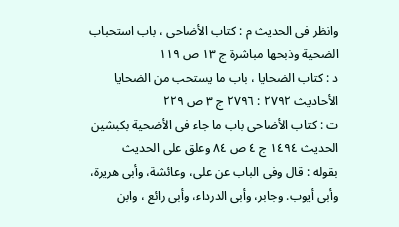وانظر فى الحديث م : كتاب الأضاحى ، باب استحباب الضحية وذبحها مباشرة ج ١٣ ص ١١٩
د : كتاب الضحايا ، باب ما يستحب من الضحايا الأحاديث ٢٧٩٢ : ٢٧٩٦ ج ٣ ص ٢٢٩
ت : كتاب الأضاحى باب ما جاء فى الأضحية بكبشين الحديث ١٤٩٤ ج ٤ ص ٨٤ وعلق على الحديث
بقوله : قال وفى الباب عن على، وعائشة، وأبى هريرة، وأبى أيوب. وجابر، وأبى الدرداء، وأبى رائع ، وابن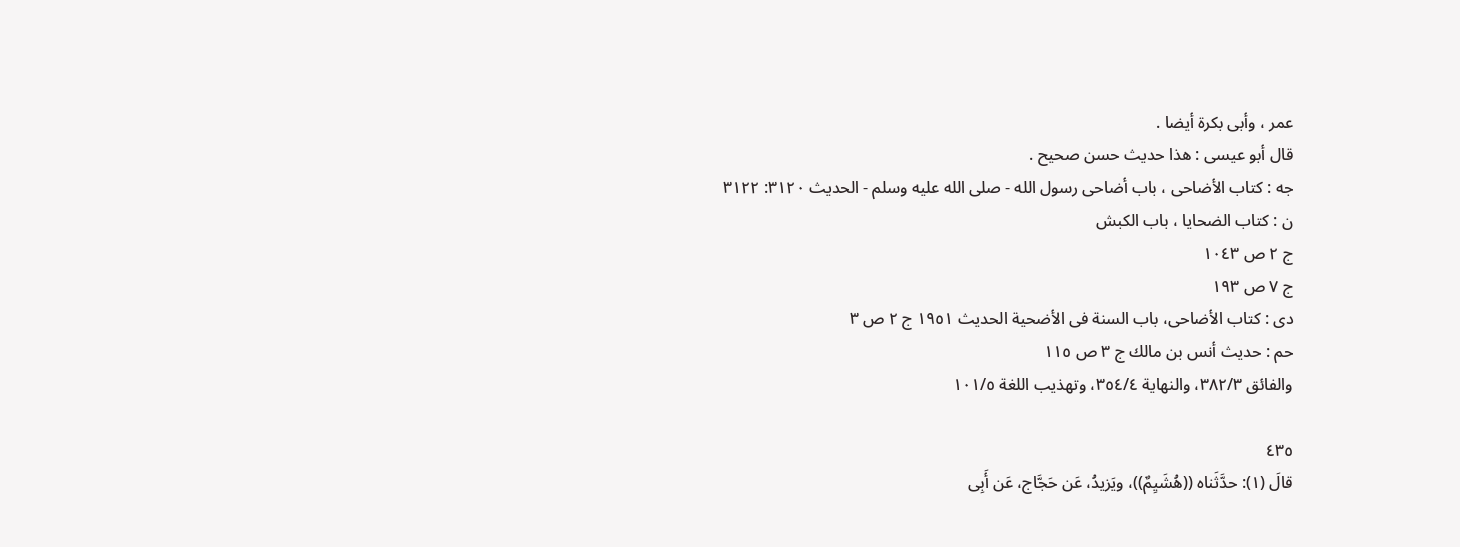عمر ، وأبى بكرة أيضا .
قال أبو عيسى : هذا حديث حسن صحيح .
جه : كتاب الأضاحى ، باب أضاحى رسول الله - صلى الله عليه وسلم - الحديث ٣١٢٠: ٣١٢٢
ن : كتاب الضحايا ، باب الكبش
ج ٢ ص ١٠٤٣
ج ٧ ص ١٩٣
دى : كتاب الأضاحى، باب السنة فى الأضحية الحديث ١٩٥١ ج ٢ ص ٣
حم : حديث أنس بن مالك ج ٣ ص ١١٥
والفائق ٣٨٢/٣، والنهاية ٣٥٤/٤، وتهذيب اللغة ١٠١/٥

٤٣٥
قالَ (١): حدَّثَناه ((هُشَيِمٌ))، ويَزيدُ، عَن حَجَّاج، عَن أَبِى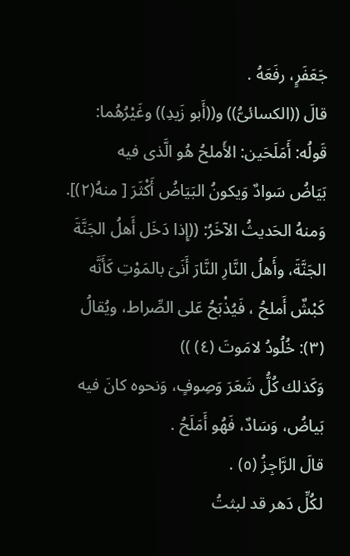جَعَفَرٍ، رفَعَهُ .
قالَ ((الكسائىُّ)) و((أَبو زَيدِ)) وغَيْرُهُما: قَولُه: أَمَلَحَين: الأَملحُ هُو الَّذى فيه
بَيَاضُ سَوادٌ وَيكونُ البَيَاضُ أَكْثَرَ [ منهُ(٢)].
وَمنهُ الحَديثُ الآخَرُ: ((إِذا دَخَل أَهلُ الجَنَّةَ الجَنَّةَ، وأَهلُ النَّارِ النَّارَ أَنَىَ بالمَوْتِ كَأَنَّه
كَبْشٌ أَملحُ ، فَيُذْبَحُ عَلى الصِّراط، ويُقالُ (٣): خُلُودُ لامَوتَ (٤) ))
وَكَذلك كُلُّ شَعَرَ وَصِوفٍ، وَنحوه كانَ فيه بَياضُ، وَسَادٌ، فَهُو أَمَلَحُ .
قالَ الرَّاجِزُ (٥) .
لكُلِّ دَهر قد لبثتُ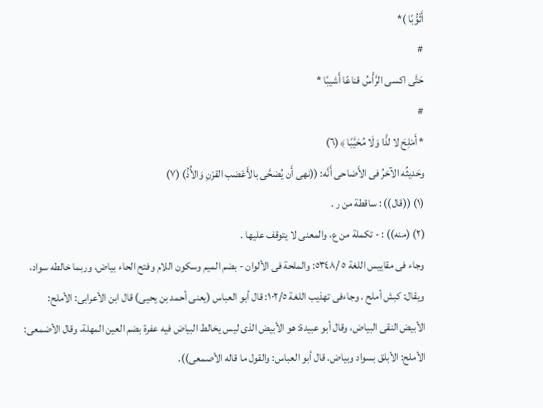أَثْوُّبًا )*
#
حَتَّى اكسى الرَّأْسُ قناعًا أَشيبًا *
#
* أَمْلِحَ لا لذَّا وَلَا مُحَيَّبًا ﴾(٦)
وحَديثُه الآخرُ فى الأَضاحى أَنَّه: ((نهى أَن يُضحَّى بالأَعْضب القرْنِ وَالأُذُ) (٧)
(١) ((قال)) : ساقطة من ر .
(٢) (منه)) : - تكملة من ع، والمعنى لا يتوقف عليها .
وجاء فى مقاييس اللغة ٥ /٥٣٤٨: والملحة فى الألوان - بضم الميم وسكون اللام وفتح الحاء بياض، وربما خالطه سواد،
ويقال: كبش أملح . وجاءفى تهذيب اللغة ١٠٢/٥: قال أبو العباس (يعنى أحمد بن يحيى) قال ابن الأعرابى: الأملح:
الأبيض النقى البياض، وقال أبو عبيدة: هو الأبيض الذى ليس يخالط البياض فيه عفرة بضم العين المهلة، وقال الأضمعى:
الأملح: الأبلق بسواد وبياض. قال أبو العباس: والقول ما قاله الأصمعى)).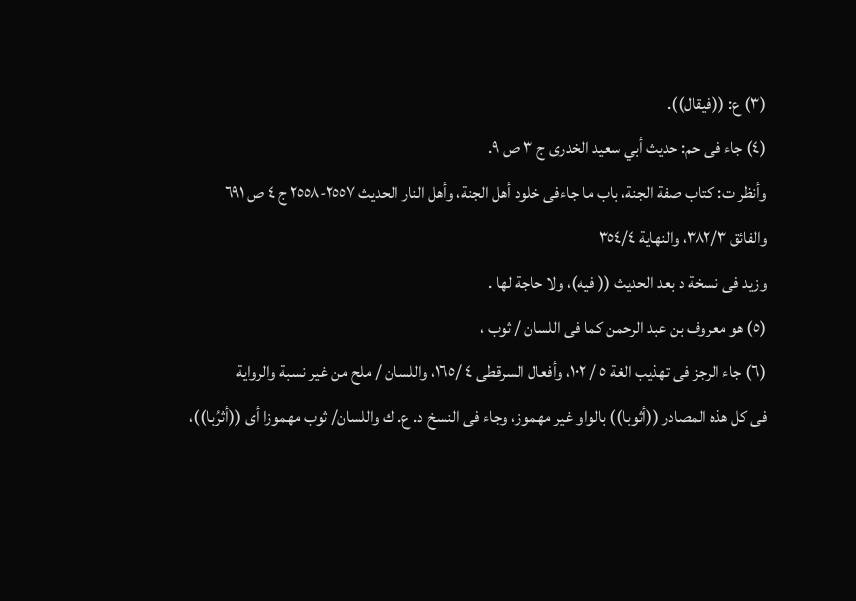(٣) ع: ((فيقال)).
(٤) جاء فى حم: حديث أبي سعيد الخدرى ج ٣ ص ٩.
وأنظر ت: كتاب صفة الجنة، باب ما جاءفى خلود أهل الجنة، وأهل النار الحديث ٢٥٥٧-٢٥٥٨ ج ٤ ص ٦٩١
والفائق ٣٨٢/٣، والنهاية ٣٥٤/٤
وزيد فى نسخة د بعد الحديث (( فيه)، ولا حاجة لها .
(٥) هو معروف بن عبد الرحمن كما فى اللسان / ثوب ،
(٦) جاء الرجز فى تهذيب الغة ٥ / ١٠٢، وأفعال السرقطى ٤ /١٦٥، واللسان / ملح من غير نسبة والرواية
فى كل هذه المصادر ((أثوبا)) بالواو غير مهموز، وجاء فى النسخ د. ع. ك واللسان/ ثوب مهموزا أى ((أثرُبا))،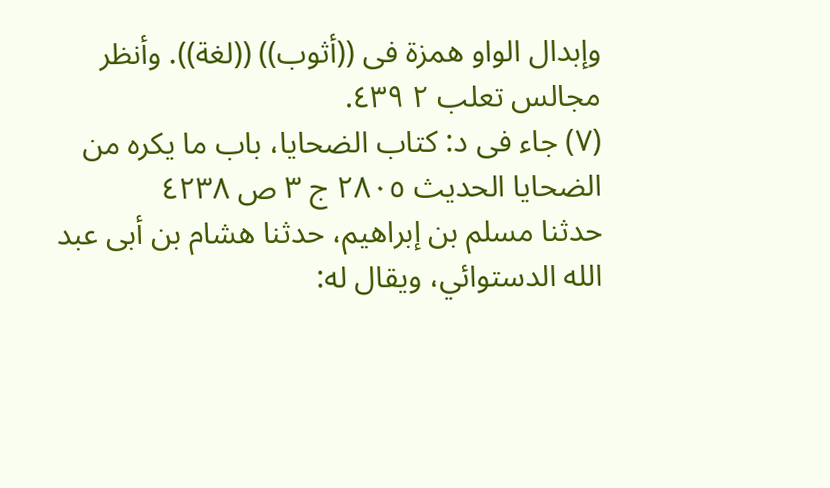وإبدال الواو همزة فى ((أثوب)) ((لغة)). وأنظر مجالس تعلب ٢ ٤٣٩.
(٧) جاء فى د: كتاب الضحايا، باب ما يكره من الضحايا الحديث ٢٨٠٥ ج ٣ ص ٤٢٣٨
حدثنا مسلم بن إبراهيم، حدثنا هشام بن أبى عبد الله الدستوائي، ويقال له: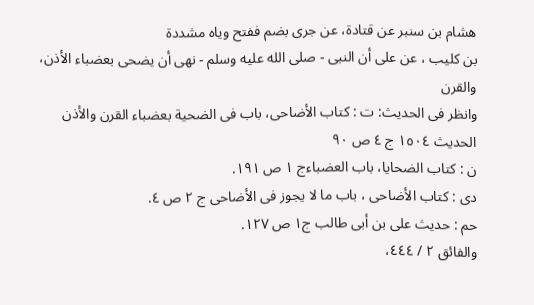هشام بن سنبر عن قتادة، عن جرى بضم ففتح وياه مشددة
بن كليب ، عن على أن النبى - صلى الله عليه وسلم - نهى أن يضحى بعضباء الأذن، والقرن
وانظر فى الحديث: ت : كتاب الأضاحى، باب فى الضحية بعضباء القرن والأذن الحديث ١٥٠٤ ج ٤ ص ٩٠
ن : كتاب الضحايا، باب العضباءج ١ ص ١٩١.
دى : كتاب الأضاحى ، باب ما لا يجوز فى الأضاحى ج ٢ ص ٤.
حم : حديث على بن أبى طالب ج١ ص ١٢٧.
والفائق ٢ / ٤٤٤،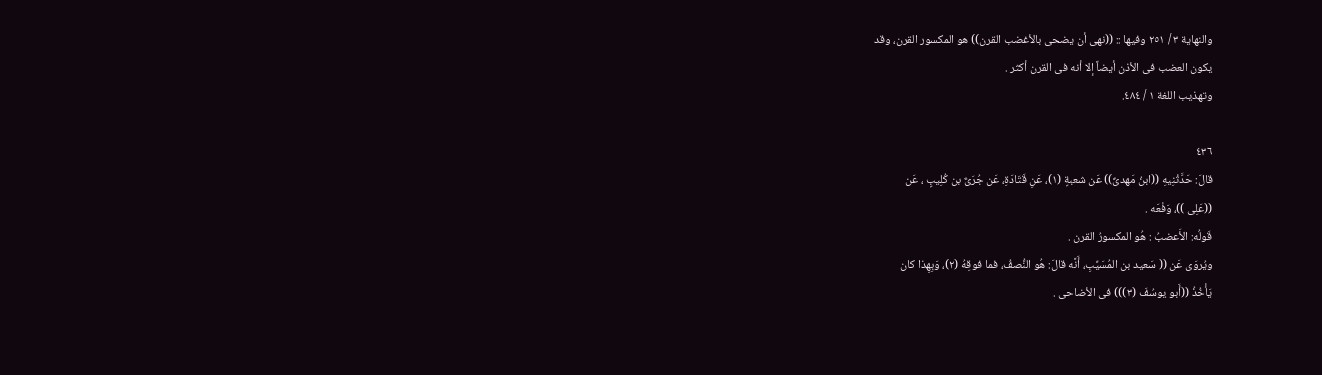والنهاية ٣ / ٢٥١ وفيها :: ((نهى أن يضحى بالأغضب القرن)) هو المكسور القرن، وقد
يكون العضب فى الأذن أيضاً إلا أنه فى القرن أكثر .
وتهذيب اللغة ١ / ٤٨٤.

٤٣٦
قالَ: حَدَّثْنِيهِ ((ابنُ مَهدىٌّ)) عَن شعبةٍ (١)، عَنِ قَتَادَةِ، عَن جُرَىٌّ بن كُلِيبٍ ، عَن
((عَلِى ))، وَفْعَه .
قَولُه: الأَعضبُ : هُو المكسورُ القرن .
ويُروَى عَن (( سَعيد بن المُسَيِّبِ، أَنَّه قالَ: هُو النُّصفُ، فما فوقِهُ (٢)، وَبِهِذا كان
يَأْخُذُ ((أَبو يوسُفَ (٣))) فى الأضاحى .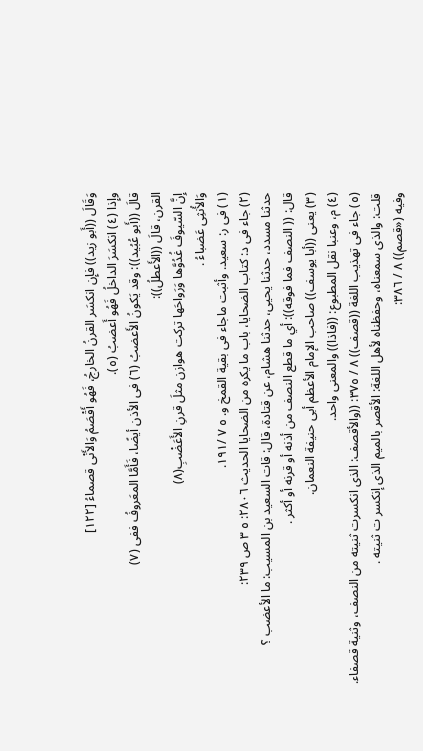وَقَالَ ((أَبو زيد)) فإِن انكسَر القرنُ الخارجُ، فَهُو أَقْصَمُ وَالأَنْى قصماءُ [١٢٢]
وإِذا (٤) انكسَرَ الداخلُ فَهُو أَعضبُ (٥).
قالَ ((أَبو عُبُيد)): وقد يَكونُ الأَعضبُ (٦) فى الأذن أيضًا، فَأَمَّا المعَروفُ ففى (٧)
القرن، قالَ ((الأَعطلُ)):
إِنَّ السّيوفَ غُدُوَّها وَرَواحَها تركت هوازن مثلَ قرنِ الأَعَضْبِ(٨)
وَالأُنثِى عَضباءُ .
(١) فى ر: سعيد. وأثبت ماجاء فى بقية القمخ و. ٥ ٧ /١٩١.
(٢) جاء فى د: كتاب الضحايا، باب ما يكره من الضحايا الحديث ٢٨٠٦: ٥ ٣ ص ٢٣٩:
حدثنا مسدد، حدثنا يحيى، حدثنا هشام، عن قتادة، قال: قات السعيد بن المسيب: ما الأعضب ؟
قال: (( النصف فما فوقه)): أي ما قطع النصف من أذنه أو قرنه أو أكثر .
(٣) يعنى ((أبا يوسف)) صاحب الإمام الأعظم أبى حنيفة النعمان.
(٤) م، وعنبا نقل المطبوع: ((فاذا)) والمعنى واحد.
(٥) جاء فى تهذيب اللغة ((قصف)) ٨ / ٣٧٥: ((والأقصف: الذى انكسرت ثنيته من النصف، وثنية قصفاء.
قلت: والذى سمعناه، وحفظناه لأهل اللغة: الأقصر بالميم الذى إنكسر ت ثنيته .
وفيه («قصم)) ٨ / ٣٨٦: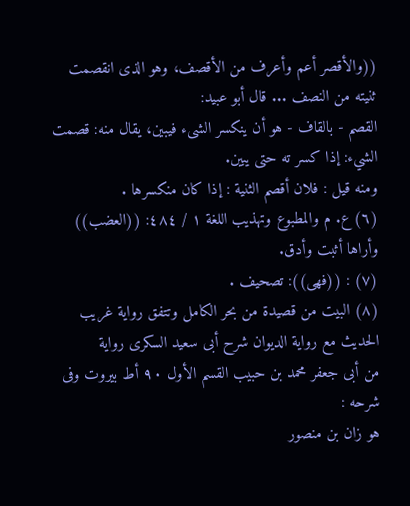((والأقصر أعم وأعرف من الأقصف، وهو الذى انقصمت ثنيته من النصف ... قال أبو عبيد:
القصم - بالقاف - هو أن ينكسر الشىء فيبين، يقال منه: قصمت الشيء: إذا كسر ته حتى يبين.
ومنه قيل : فلان أقصم الثنية : إذا كان منكسرها .
(٦) ع. م والمطبوع وتهذيب اللغة ١ / ٤٨٤: ((العضب)) وأراها أثبت وأدق.
(٧) : ((فهى)): تصحيف .
(٨) البيت من قصيدة من بحر الكامل وتتفق رواية غريب الحديث مع رواية الديوان شرح أبى سعيد السكرى رواية
من أبى جعفر محمد بن حبيب القسم الأول ٩٠ أط بيروت وفى شرحه :
هو زان بن منصور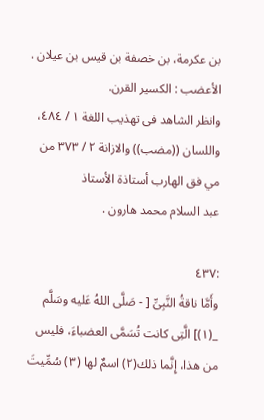بن عكرمة، بن خصفة بن قيس بن عيلان . الأعضب : الكسير القرن.
وانظر الشاهد فى تهذيب اللغة ١ / ٤٨٤، واللسان ((مضب)) والازانة ٢ / ٣٧٣ من مي فق الهارب أستاذة الأستاذ
عبد السلام محمد هارون .

:٤٣٧
وأَمَّا ناقةُ النَّبِىِّ [ - صَلَّى اللهُ عَليه وسَلَّم _(١)] الَّتِى كانت تُسَمَّى العضباءَ، فليس
من هذا، إِنَّما ذلك(٢) اسمٌ لها (٣) سُمِّيتَ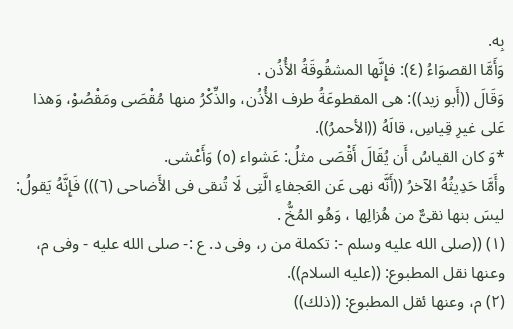بِه.
وَأَمَّا القصوَاءُ (٤): فإِنَّها المشقُوقَةُ الأُذُن .
وَقَالَ ((أَبو زيد)): هى المقطوعَةُ طرف الأُذُن، والذِّكْرُ منها مُقْصَى ومَقْصُوْ، وَهذا
عَلى غيرِ قِياسِ، قالَهُ ((الأحمرُ)).
*وَ كان القياسُ أَن يُقَالَ أَقْصَى مثلُ: عَشواء (٥) وَأَعْشى.
وأَمَّا حَدِيثُهُ الآخرُ ((أَنَّه نهى عَن العَجفاءِ الَّتِى لَا تُنقى فى الأَضاحى (٦))) فَإِنَّهُ يَقولُ:
ليسَ بنها نقىٌّ من هُزالِها ، وَهُو المُخُّ .
(١) ((صلى الله عليه وسلم -: تكملة من ر، وفى د. ع :- صلى الله عليه - وفى م، وعنها نقل المطبوع: ((عليه السلام)).
(٢) م، وعنها ئقل المطبوع: ((ذلك))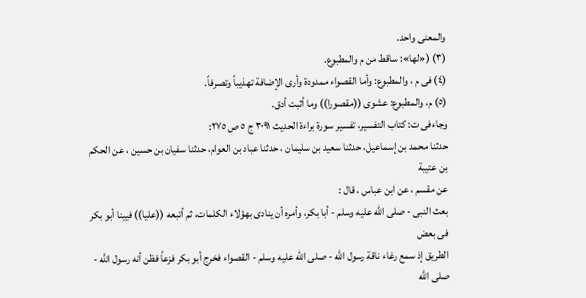والمعنى واحد.
(٣) («لها»: ساقط من م والمطبوع.
(٤) فى م ، والمطبوع: وأما القصواء ممدودة وأرى الإضافة تهذيباً وتصرفاً.
(٥) م، والمطبوع: عشوى ((مقصورا)) وما أثبت أدق.
وجاءفى ت: كتاب التفسير، تفسير سورة براءة الحديث ٣٠٩١ ج ٥ ص ٢٧٥:
حدثنا محمد بن إسماعيل، حدثنا سعيد بن سليمان ، حدثنا عباد بن العوام، حدثنا سفيان بن حسين ، عن الحكم بن عتيبة
عن مقسم ، عن ابن عباس ، قال :
بعث النبى - صلى الله عليه وسلم - أبا بكر، وأمره أن ينادى بهؤلاء الكلمات، ثم أتبعه ((عليا)) فيينا أبو بكر فى بعض
الطريق إذ سمع رغاء ناقة رسول الله - صلى الله عليه وسلم - القصواء فخرج أبو بكر فزعاً فظن أنه رسول الله - صلى الله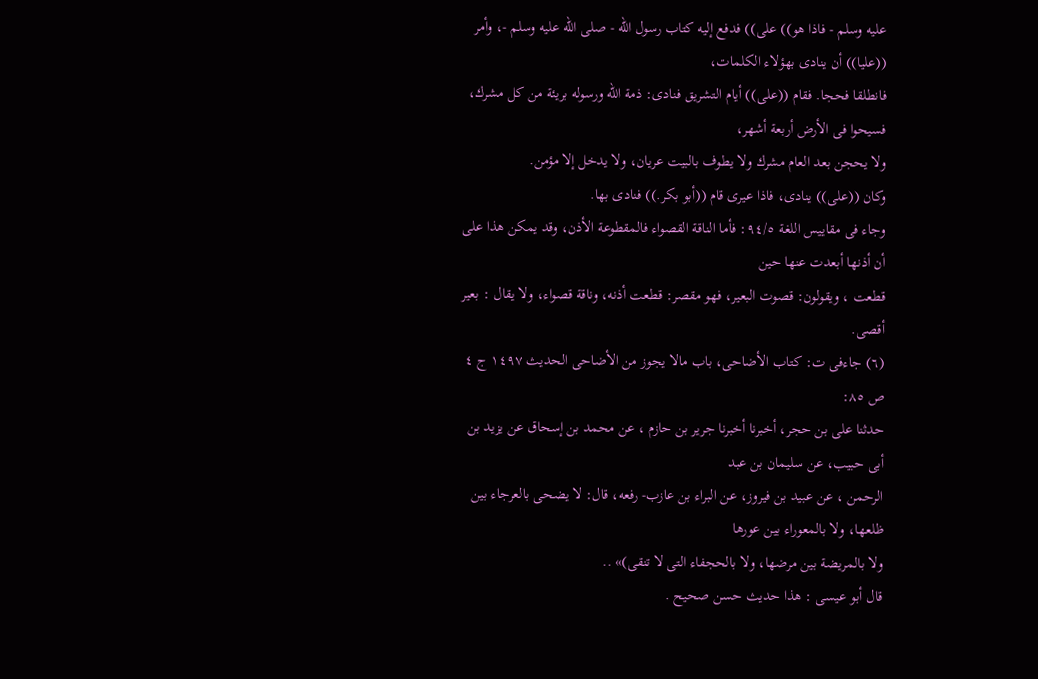عليه وسلم - فاذا هو)) على)) فدفع إليه كتاب رسول الله - صلى الله عليه وسلم -، وأمر ((عليا)) أن ينادى بهؤلاء الكلمات،
فانطلقا فحجا. فقام ((على)) أيام التشريق فنادى: ذمة الله ورسوله بريئة من كل مشرك، فسيحوا فى الأرض أربعة أشهر،
ولا يحجن بعد العام مشرك ولا يطوف بالبيت عريان، ولا يدخل إلا مؤمن.
وكان ((على)) ينادى، فاذا عيرى قام ((أبو بكر.)) فنادى بها.
وجاء فى مقاييس اللغة ٩٤/٥: فأما الناقة القصواء فالمقطوعة الأذن، وقد يمكن هذا على أن أذنها أبعدت عنها حين
قطعت ، ويقولون: قصوت البعير، فهو مقصر: قطعت أذنه، وناقة قصواء، ولا يقال : بعير أقصى.
(٦) جاءفى ت: كتاب الأضاحى، باب مالا يجوز من الأضاحى الحديث ١٤٩٧ ج ٤ ص ٨٥:
حدثنا على بن حجر، أخبرنا أخبرنا جرير بن حازم ، عن محمد بن إسحاق عن يزيد بن أبى حبيب، عن سليمان بن عبد
الرحمن ، عن عبيد بن فيروز، عن البراء بن عازب- رفعه، قال: لا يضحى بالعرجاء بين ظلعها، ولا بالمعوراء بين عورها
ولا بالمريضة بين مرضها، ولا بالحجفاء التى لا تنقى)» ..
قال أبو عيسى : هذا حديث حسن صحيح .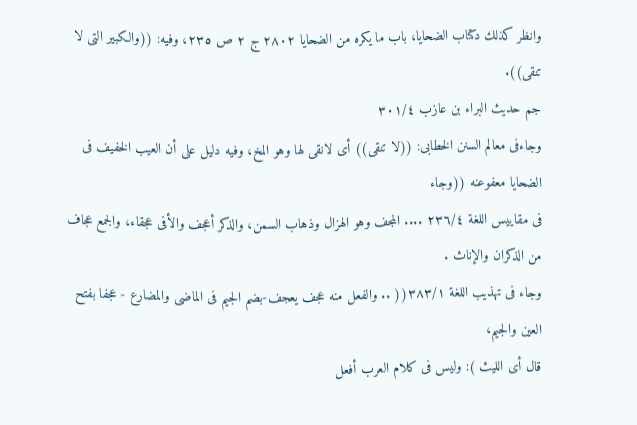وانظر كذلك دكتاب الضحايا، باب ما يكره من الضحايا ٢٨٠٢ ج ٢ ص ٢٣٥، وفيه: ((والكبير التى لا تنقى)).
جم حديث البراء بن عازب ٣٠١/٤
وجاءفى معالم السنن الخطابى: ((لا تنقى)) أى لانقى لها وهو المخ، وفيه دليل على أن العيب الخفيف فى الضحايا معفوعنه ((وجاء
فى مقاييس اللغة ٢٣٦/٤ .... المجف وهو الهزال وذهاب السمن، والذكر أعجف والأفى عجقاء، والجمع عجاف
من الذكران والإناث .
وجاء فى تهذيب اللغة ٣٨٣/١(( .. والفعل منه عجف يعجف-بضم الجيم فى الماضى والمضارع - عجفا بفتح العين والجيم،
قال أى الليث ): وليس فى كلام العرب أفعل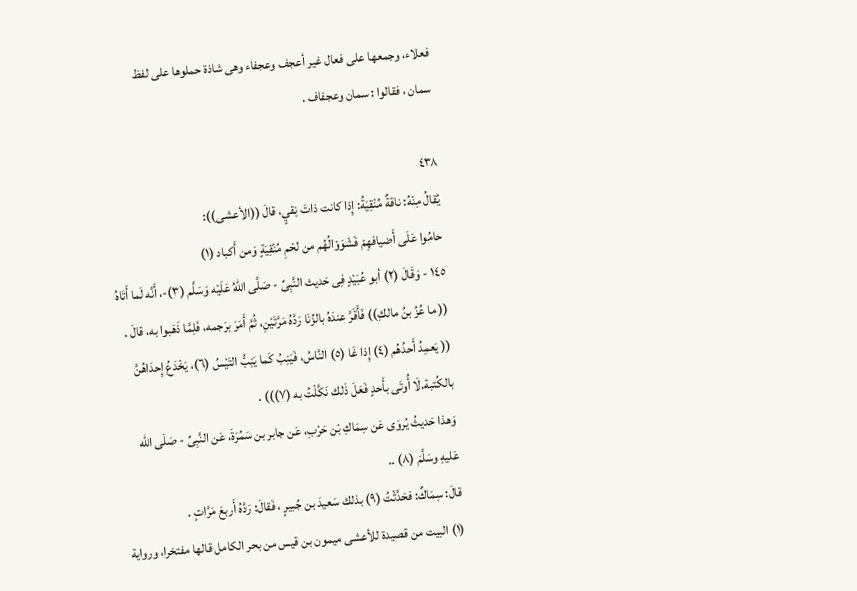فعلاء، وجمعها على فعال غير أعجف وعجفاء وهى شاذة حملوها على لفظ
سمان ، فقالوا : سمان وعجفاف .

٤٣٨
يُقالُ مِنْهُ: ناقةٌ مُنْقِيَةُ: إِذا كانت ذاتَ نِقيٍ، قالَ ((الأعشى)):
حامُوا عَلَى أَضيافهِمْ فَشَوَوْالُهُم من لحْمِ مُنْقِيَةٍ وَمن أَكباد (١)
١٤٥ - وَقَالَ (٢) أبو عُبَيْدٍ فِى حَديث النَّبِىِّ - صَلَّى اللهُ عَلَيْه وَسَلَّم (٣)-، أَنَّه لَما أَتَاهُ
(( ما عُزُ بنُ مالكِ)) فَأَقَرَّ عندَهُ بالزِّنَا رَدَّهُ مَرَّتَيْنِ، ثُمَّ أَمَرَ برَجمه، فَلِمَّا ذَهَبوا به، قالَ .
(( يَعمِدُ أَحدُهُم (٤) إِذا غَا (٥) النَّاسُ، فَيَنِبُ كَما يَنِبُّ التَيْسُ (٦)، يَخْدَعُ إِحدَاهُنَّ
بالكُتبة.لَا أُوتَى بأَحدٍ فَعَلَ ذَلك نَكَّلْتُ به (٧))) .
وَهذا حَديثُ يُروَى عَن سِمَاكِ بْن حَرْبِ، عَن جابر بن سَمُرَةَ، عَن النَّبِىِّ - صَلَى الله
عَليهِ وسَلَّمَ (٨) ..
قالَ: سِمَاكٌ: فحَدَّثْتُ (٩) بذلك سَعيدَ بن جُبيرٍ ، فَقالَ: رَدَّهُ أَربعَ مَرَّاتٍ .
(١) البيت من قصيدة للأعشى ميمون بن قيس من بحر الكامل قالها مفتخرا، ورواية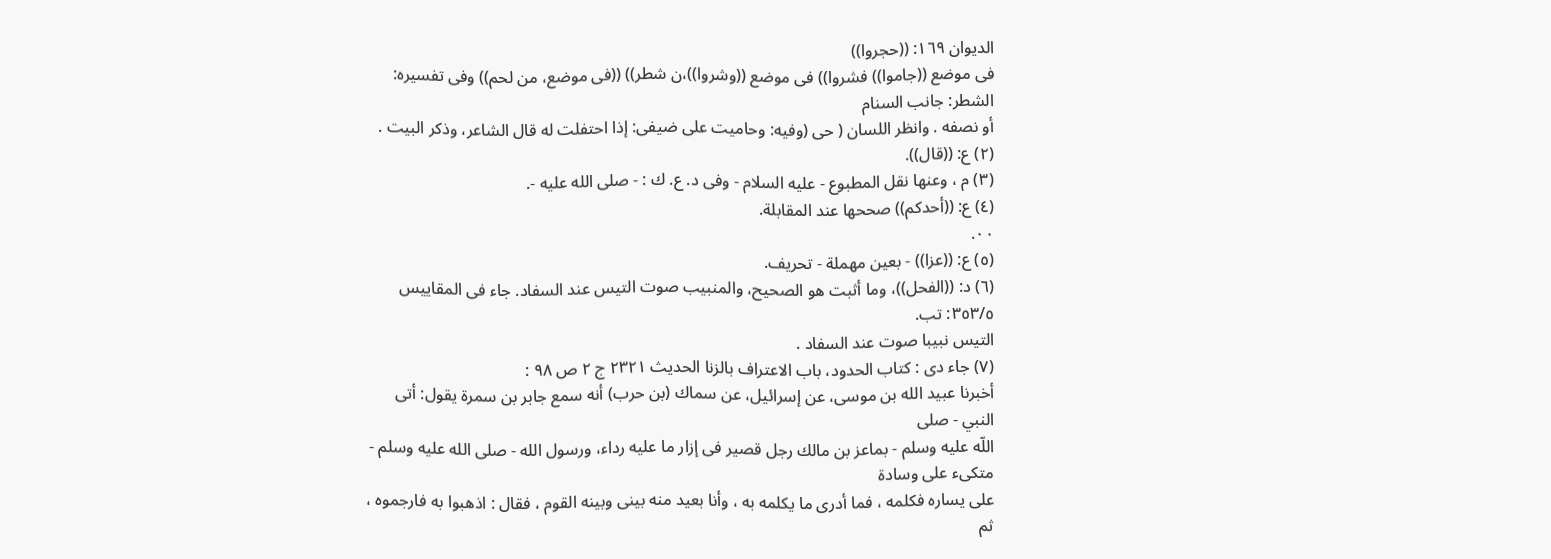الديوان ١٦٩: ((حجروا))
فى موضع ((جاموا)) فشروا)) فى موضع ((وشروا))،ن شطر)) ((فى موضع، من لحم)) وفى تفسيره: الشطر: جانب السنام
أو نصفه . وانظر اللسان ( حى (وفيه: وحاميت على ضيفى: إذا احتفلت له قال الشاعر، وذكر البيت .
(٢) ع: ((قال)).
(٣) م ، وعنها نقل المطبوع - عليه السلام - وفى د. ع. ك : - صلى الله عليه -.
(٤) ع: ((أحدكم)) صححها عند المقابلة.
٠٠.
(٥) ع: ((عزا)) - بعين مهملة - تحريف.
(٦) د: ((الفحل))، وما أثبت هو الصحيح، والمنبيب صوت التيس عند السفاد. جاء فى المقاييس ٣٥٣/٥: تب.
التيس نبيبا صوت عند السفاد .
(٧) جاء دى : كتاب الحدود، باب الاعتراف بالزنا الحديث ٢٣٢١ ج ٢ ص ٩٨ :
أخبرنا عبيد الله بن موسى، عن إسرائيل، عن سماك (بن حرب) أنه سمع جابر بن سمرة يقول: أتى النبي - صلى
اللّه عليه وسلم - بماعز بن مالك رجل قصير فى إزار ما عليه رداء، ورسول الله - صلى الله عليه وسلم - متكىء على وسادة
على يساره فكلمه ، فما أدرى ما يكلمه به ، وأنا بعيد منه بينى وبينه القوم ، فقال : اذهبوا به فارجموه ، ثم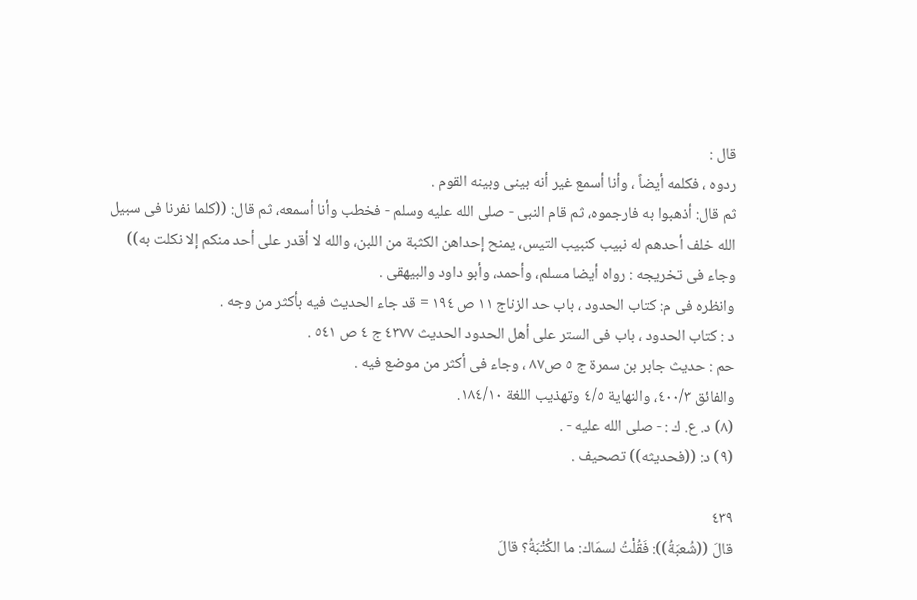قال :
ردوه ، فكلمه أيضاً ، وأنا أسمع غير أنه بينى وبينه القوم .
ثم قال: أذهبوا به فارجموه، ثم قام النبى - صلى الله عليه وسلم - فخطب وأنا أسمعه، ثم قال: ((كلما نفرنا فى سبيل
الله خلف أحدهم له نبيب كنبيب التيس، يمنح إحداهن الكثبة من اللبن، والله لا أقدر على أحد منكم إلا نكلت به))
وجاء فى تخريجه : رواه أيضا مسلم، وأحمد، وأبو داود والبيهقى .
وانظره فى م: كتاب الحدود ، باب حد الزناج ١١ ص ١٩٤ = قد جاء الحديث فيه بأكثر من وجه .
د : كتاب الحدود ، باب فى الستر على أهل الحدود الحديث ٤٣٧٧ ج ٤ ص ٥٤١ .
حم : حديث جابر بن سمرة ج ٥ ص٨٧ ، وجاء فى أكثر من موضع فيه .
والفائق ٤٠٠/٣، والنهاية ٤/٥ وتهذيب اللغة ١٨٤/١٠.
(٨) د. ع. ك : - صلى الله عليه - .
(٩) د: ((فحديثه)) تصحيف .

٤٣٩
قالَ ((شُعبَةُ)): فَقُلْتُ لسمَاك: ما الكُتْبَةُ؟ قالَ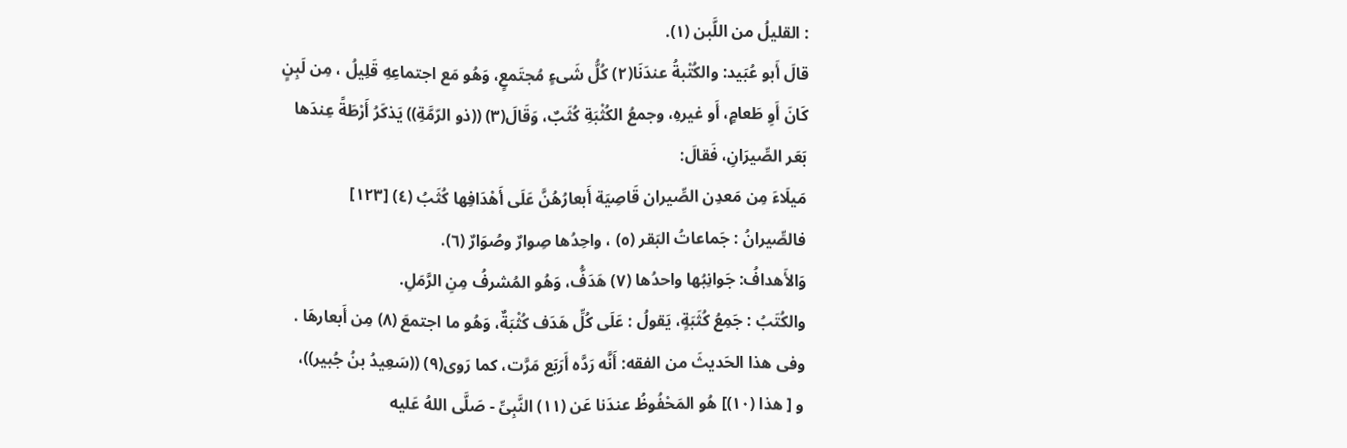: القليلُ من اللَّبن (١).
قالَ أَبو عُبَيد: والكُتْبةُ عندَنَا(٢) كُلُّ شَىءٍ مُجتَمعٍ، وَهُو مَع اجتماعِهِ قَلِيلُ ، مِن لَبِنٍ
كَانَ أَوِ طَعامٍ، أَو غيرهِ، وجمعُ الكُثْبَةِ كُثَبٌ، وَقَالَ(٣) ((ذو الرّمَّةِ)) يَذكَرُ أَرْطَةً عِندَها
بَعَر الصِّيرَانِ، فَقالَ:
مَيلَاءَ مِن مَعدِن الصِّيران قَاصِيَة أَبعارُهُنَّ عَلَى أَهْدَافِها كُثَبُ (٤) [١٢٣]
فالصِّيرانُ : جَماعاتُ البَقر (٥) ، واحِدُها صِوارٌ وصُوَارٌ (٦).
وَالأَهدافُ: جَوانِبُها واحدُها (٧) هَدَفُّ، وَهُو المُشرفُ مِنِ الرَّمَلِ.
والكُتَبُ : جَمِعُ كُثَبَةٍ، يَقولُ : عَلَى كُلِّ هَدَف كُثْبَةٌ، وَهُو ما اجتمعَ (٨) مِن أَبعارهَا .
وفى هذا الحَديثَ من الفقه: أَنَّه رَدَّه أَرَبَع مَرَّت، كما رَوى(٩) ((سَعِيدُ بنُ جُبير))،
و [ هذا (١٠)] هُو المَحْفُوظُ عندَنا عَن (١١) النَّبِىِّ - صَلَّى اللهُ عَليه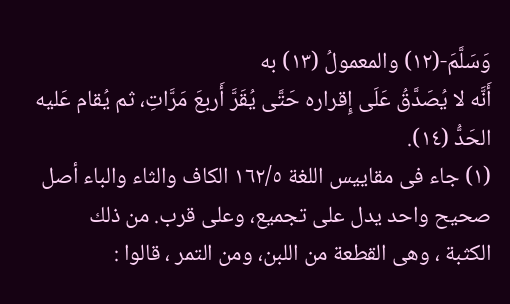وَسَلَّمَ-(١٢) والمعمولُ (١٣) به
أَنَّه لا يُصَدَّقُ عَلَى إِقراره حَتَّى يُقَرَّ أَربعَ مَرَّاتِ، ثم يُقام عَليه الحَدُّ (١٤).
(١) جاء فى مقاييس اللغة ١٦٢/٥ الكاف والثاء والباء أصل صحيح واحد يدل على تجميع، وعلى قرب. من ذلك
الكثبة ، وهى القطعة من اللبن، ومن التمر ، قالوا :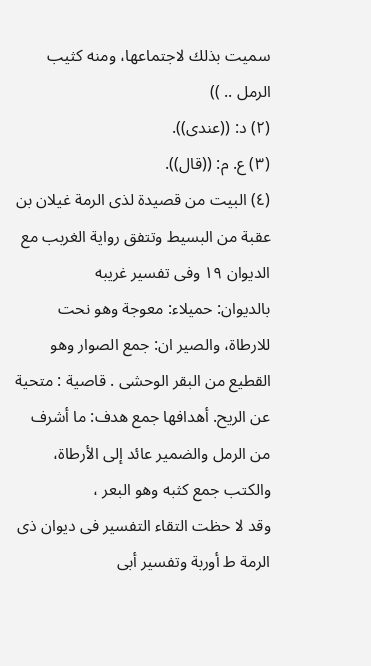سميت بذلك لاجتماعها، ومنه كثيب الرمل .. ))
(٢) د: ((عندى)).
(٣) ع. م: ((قال)).
(٤) البيت من قصيدة لذى الرمة غيلان بن عقبة من البسيط وتتفق رواية الغربب مع الديوان ١٩ وفى تفسير غريبه
بالديوان: حميلاء: معوجة وهو نحت للارطاة، والصير ان: جمع الصوار وهو القطيع من البقر الوحشى . قاصية : متحية
عن الريح. أهدافها جمع هدف: ما أشرف من الرمل والضمير عائد إلى الأرطاة، والكتب جمع كثبه وهو البعر ،
وقد لا حظت التقاء التفسير فى ديوان ذى الرمة ط أوربة وتفسير أبى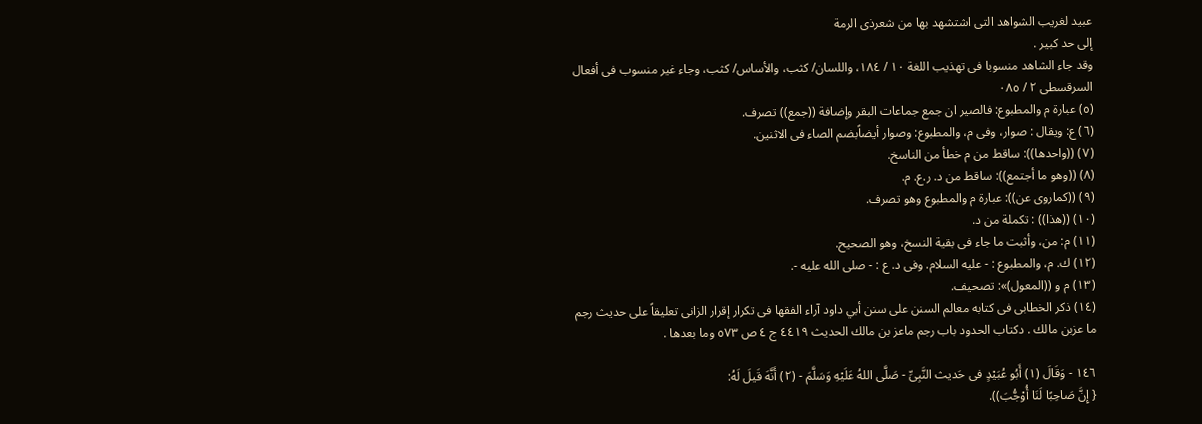عبيد لغريب الشواهد التى اشتشهد بها من شعرذى الرمة
إلى حد كبير .
وقد جاء الشاهد منسوبا فى تهذيب اللغة ١٠ / ١٨٤، واللسان/ كثب، والأساس/ كثب، وجاء غير منسوب فى أفعال
السرقسطى ٢ / ٠٨٥
(٥) عبارة م والمطبوع: فالصير ان جمع جماعات البقر وإضافة ((جمع)) تصرف.
(٦) ع: ويقال : صوار، وفى م، والمطبوع: وصوار أيضاًبضم الصاء فى الاثنين.
(٧) ((واحدها)): ساقط من م خطأ من الناسخ.
(٨) ((وهو ما أجتمع)): ساقط من د. ر.ع. م.
(٩) ((كماروى عن)): عبارة م والمطبوع وهو تصرف.
(١٠) ((هذا)) : تكملة من د.
(١١) م: من، وأثبت ما جاء فى بقية النسخ، وهو الصحيح.
(١٢) ك. م، والمطبوع : - عليه السلام. وفى د. ع : - صلى الله عليه -.
(١٣) م و ((المعول)»: تصحيف.
(١٤) ذكر الخطابى فى كتابه معالم السنن على سنن أبي داود آراء الفقها فى تكرار إقرار الزانى تعليقاً على حديث رجم
ما عزبن مالك . دكتاب الحدود باب رجم ماعز بن مالك الحديث ٤٤١٩ ج ٤ ص ٥٧٣ وما بعدها .

١٤٦ - وَقَالَ (١) أَبُو عُبَيْدٍ فى حَديث النَّبِىِّ - صَلَّى اللهُ عَلَيْهِ وَسَلَّمَ - (٢) أَنَّهَ قَيلَ لَهُ:
{ إِنَّ صَاحِبًا لَنَا أُوْجُّبَ)).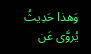وَهذا حَدِيثُ يُروَّى عَن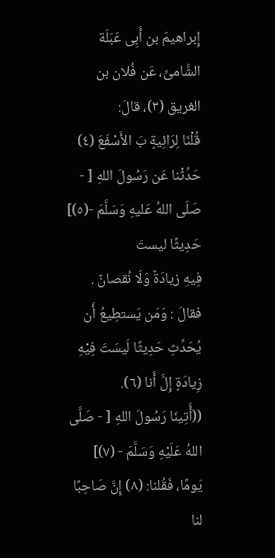إِبراهيمَ بن أَبِى عَبَلَة الشَّامىِّ، عَن فُلان بن الغريق (٣)، قالَ:
قُلْنَا لِرَائِيةٍ بَ الأَسْفَعَ (٤) حَدِّثْنا عَن رَسُولَ اللهِ [ - صَلَى اللهُ عَليهِ وَسَلَّمَ -(٥)] حَدِيثًا ليستَ
فِيهِ زيادَةٌ وَلَا نُقصانٌ .
فقالَ : وَمَن يَستطِيعُ أَن يُحَدِّثِ حَدِيثًا لَيسَتَ فِيْهِ زِيادَةٍ إِلَّ أَنا (٦).
((أَّتِينَا رَسُولَ اللهِ [ - صَلَّى اللهُ عَلَيْهِ وَسَلَّمَ - (٧)] يَومًا، فَقُلنا: (٨) إِنَّ صَاحِبًا لنا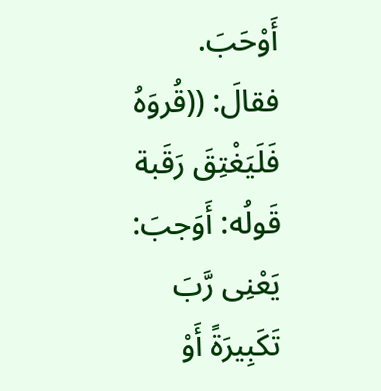أَوْحَبَ.
فقالَ: ((قُروَهُ فَلَيَغْتِقَ رَقَبة
قَولُه: أَوَجبَ: يَعْنِى رَّبَ تَكَبِيرَةً أَوْ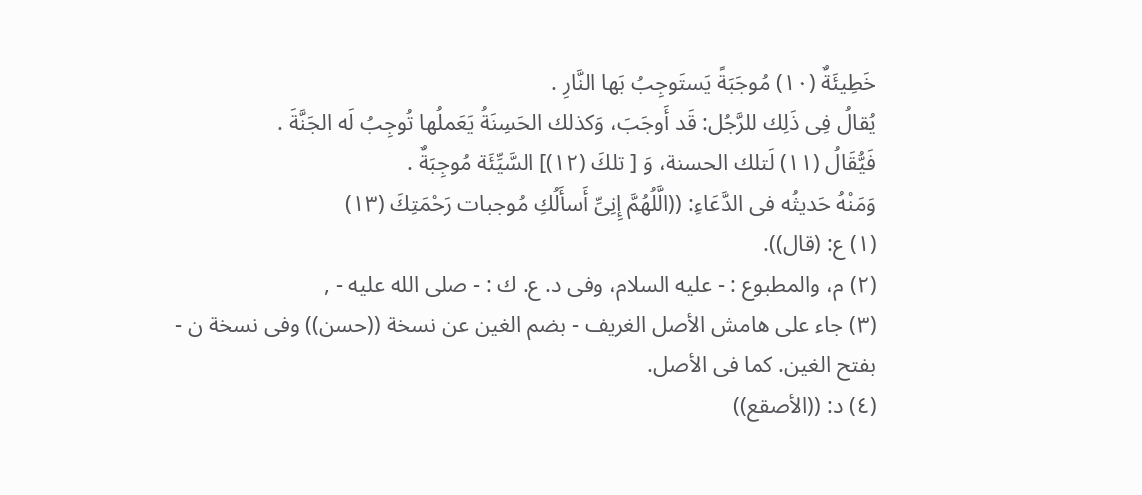خَطِيئَةٌ (١٠) مُوجَبَةً يَستَوجِبُ بَها النَّارِ .
يُقالُ فِى ذَلِك للرَّجُل: قَد أَوجَبَ، وَكذلك الحَسِنَةُ يَعَملُها تُوجِبُ لَه الجَنَّةَ .
فَيُّقَالُ (١١) لَتلك الحسنة، وَ [ تلكَ (١٢)] السَّيِّئَة مُوجِبَةٌ .
وَمَنْهُ حَديثُه فى الدَّعَاءِ: ((الَّلُهُمَّ إِنِىِّ أَسأَلُكِ مُوجبات رَحْمَتِكَ (١٣)
(١) ع: (قال)).
(٢) م، والمطبوع : - عليه السلام، وفى د. ع. ك : - صلى الله عليه - ,
(٣) جاء على هامش الأصل الغريف - بضم الغين عن نسخة ((حسن)) وفى نسخة ن - بفتح الغين. كما فى الأصل.
(٤) د: ((الأصقع))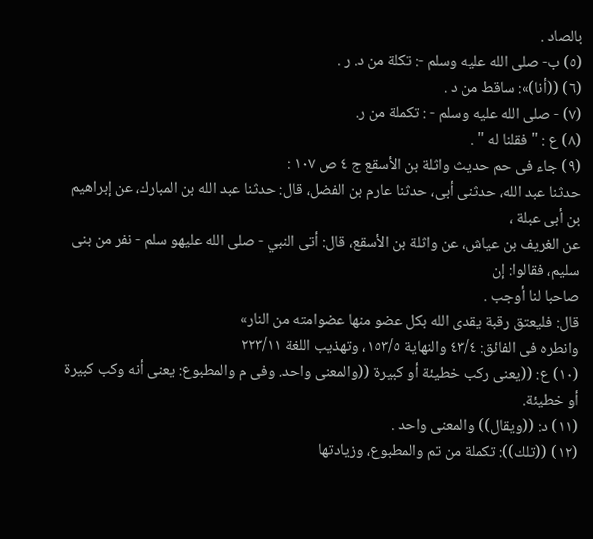بالصاد .
(٥) ب- صلى الله عليه وسلم -: تكلة من د. ر .
(٦) ((أنا)»: ساقط من د .
(٧) - صلى الله عليه وسلم - : تكملة من ر.
(٨) ع : " فقلنا له " .
(٩) جاء فى حم حديث واثلة بن الأسقع ج ٤ ص ١٠٧ :
حدثنا عبد الله، حدثنى أبى، حدثنا عارم بن الفضل، قال: حدثنا عبد الله بن المبارك، عن إبراهيم بن أبى عبلة ،
عن الغريف بن عياش، عن واثلة بن الأسقع، قال: أتى النبي - صلى الله عليهو سلم - نفر من بنى سليم، فقالوا: إن
صاحبا لنا أوجب .
قال: فليعتق رقبة يقدى الله بكل عضو منها عضوامته من النار»
وانطره فى الفائق: ٤٣/٤ والنهاية ١٥٣/٥، وتهذيب اللغة ٢٢٣/١١
(١٠) ع: ((يعنى ركب خطيئة أو كبيرة ((والمعنى واحد. وفى م والمطبوع: يعنى أنه وكب كبيرة أو خطيئة.
(١١) د: ((ويقال)) والمعنى واحد .
(١٢) ((تلك)): تكملة من تم والمطبوع، وزيادتها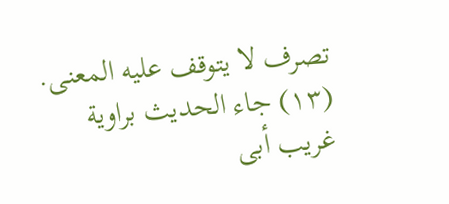تصرف لا يتوقف عليه المعنى.
(١٣) جاء الحديث براوية غريب أبى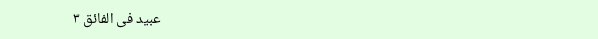عبيد فى الفائق ٣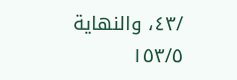/٤٣، والنهاية ١٥٣/٥